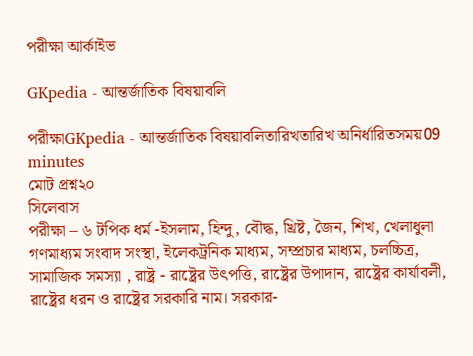পরীক্ষা আর্কাইভ

GKpedia - আন্তর্জাতিক বিষয়াবলি

পরীক্ষাGKpedia - আন্তর্জাতিক বিষয়াবলিতারিখতারিখ অনির্ধারিতসময়09 minutes
মোট প্রশ্ন২০
সিলেবাস
পরীক্ষা – ৬ টপিক ধর্ম -ইসলাম, হিন্দু, বৌদ্ধ, খ্রিষ্ট, জৈন, শিখ, খেলাধুলা গণমাধ্যম সংবাদ সংস্থা, ইলেকট্রনিক মাধ্যম, সম্প্রচার মাধ্যম, চলচ্চিত্র, সামাজিক সমস্যা , রাষ্ট্র - রাষ্ট্রের উৎপত্তি, রাষ্ট্রের উপাদান, রাষ্ট্রের কার্যাবলী, রাষ্ট্রের ধরন ও রাষ্ট্রের সরকারি নাম। সরকার-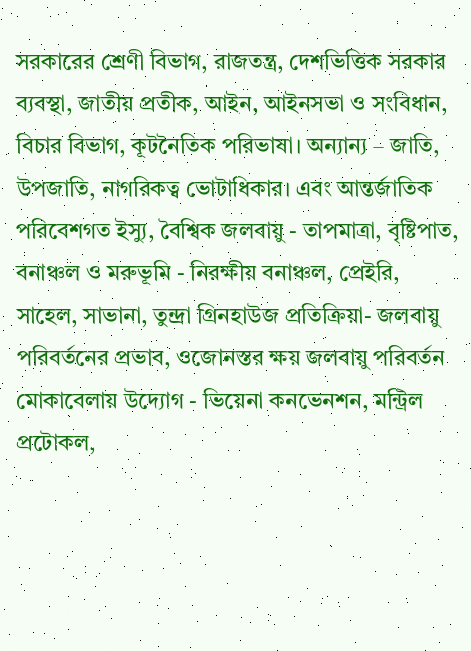সরকারের শ্রেণী বিভাগ, রাজতন্ত্র, দেশভিত্তিক সরকার ব্যবস্থা, জাতীয় প্রতীক, আইন, আইনসভা ও সংবিধান, বিচার বিভাগ, কূটনৈতিক পরিভাষা। অন্যান্য – জাতি, উপজাতি, নাগরিকত্ব ভোটাধিকার। এবং আন্তর্জাতিক পরিবেশগত ইস্যু, বৈশ্বিক জলবায়ু - তাপমাত্রা, বৃষ্টিপাত, বনাঞ্চল ও মরুভূমি - নিরক্ষীয় বনাঞ্চল, প্রেইরি, সাহেল, সাভানা, তুন্দ্রা গ্রিনহাউজ প্রতিক্রিয়া- জলবায়ু পরিবর্তনের প্রভাব, ওজোনস্তর ক্ষয় জলবায়ু পরিবর্তন মোকাবেলায় উদ্যোগ - ভিয়েনা কনভেনশন, মন্ট্রিল প্রটোকল,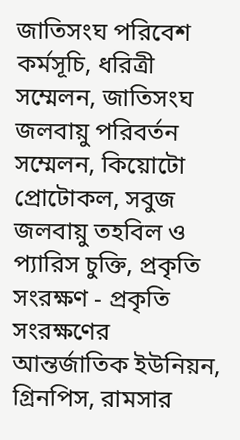জাতিসংঘ পরিবেশ কর্মসূচি, ধরিত্রী সম্মেলন, জাতিসংঘ জলবায়ু পরিবর্তন সম্মেলন, কিয়োটো প্রোটোকল, সবুজ জলবায়ু তহবিল ও প্যারিস চুক্তি, প্রকৃতি সংরক্ষণ - প্রকৃতি সংরক্ষণের আন্তর্জাতিক ইউনিয়ন, গ্রিনপিস, রামসার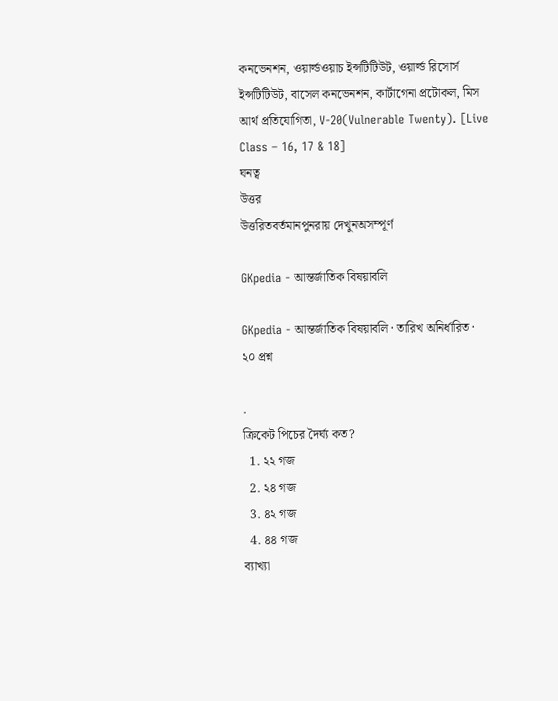কনভেনশন, ওয়ার্ল্ডওয়াচ ইন্সটিটিউট, ওয়ার্ল্ড রিসোর্স ইন্সটিটিউট, বাসেল কনভেনশন, কার্টাগেনা প্রটোকল, মিস আর্থ প্রতিযোগিতা, V-20(Vulnerable Twenty). [Live Class – 16, 17 & 18]
ঘনত্ব
উত্তর
উত্তরিতবর্তমানপুনরায় দেখুনঅসম্পূর্ণ

GKpedia - আন্তর্জাতিক বিষয়াবলি

GKpedia - আন্তর্জাতিক বিষয়াবলি · তারিখ অনির্ধারিত · ২০ প্রশ্ন

.
ক্রিকেট পিচের দৈর্ঘ্য কত?
  1. ২২ গজ
  2. ২৪ গজ
  3. ৪২ গজ
  4. ৪৪ গজ
ব্যাখ্যা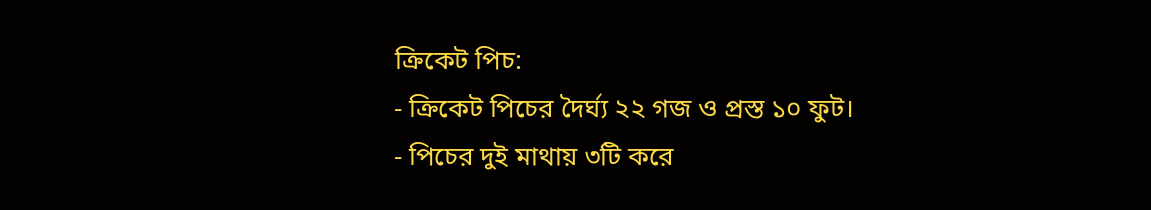ক্রিকেট পিচ:
- ক্রিকেট পিচের দৈর্ঘ্য ২২ গজ ও প্রস্ত ১০ ফুট।
- পিচের দুই মাথায় ৩টি করে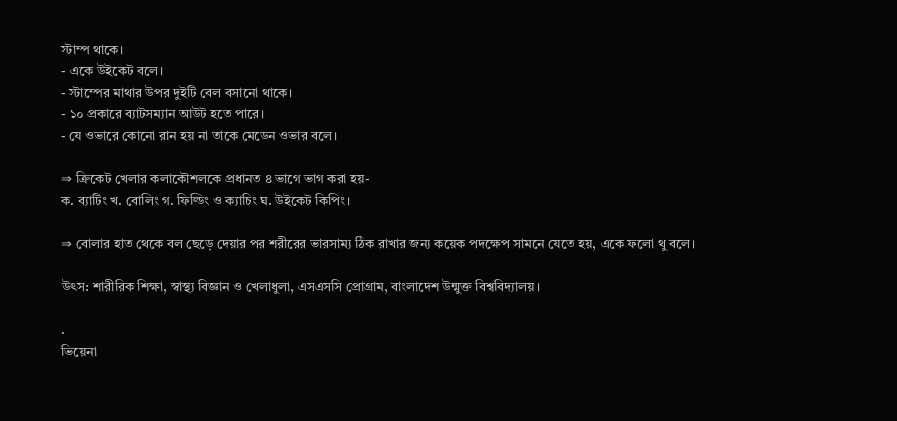স্টাম্প থাকে।
- একে উইকেট বলে।
- স্টাম্পের মাথার উপর দুইটি বেল বসানো থাকে।
- ১০ প্রকারে ব্যাটসম্যান আউট হতে পারে।
- যে ওভারে কোনো রান হয় না তাকে মেডেন ওভার বলে।

⇒ ক্রিকেট খেলার কলাকৌশলকে প্রধানত ৪ ভাগে ভাগ করা হয়-
ক. ব্যাটিং খ. বোলিং গ. ফিল্ডিং ও ক্যাচিং ঘ. উইকেট কিপিং।

⇒ বোলার হাত থেকে বল ছেড়ে দেয়ার পর শরীরের ভারসাম্য ঠিক রাখার জন্য কয়েক পদক্ষেপ সামনে যেতে হয়, একে ফলো থু বলে।

উৎস: শারীরিক শিক্ষা, স্বাস্থ্য বিজ্ঞান ও খেলাধুলা, এসএসসি প্রোগ্রাম, বাংলাদেশ উন্মুক্ত বিশ্ববিদ্যালয়।

.
ভিয়েনা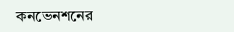কনভেনশনের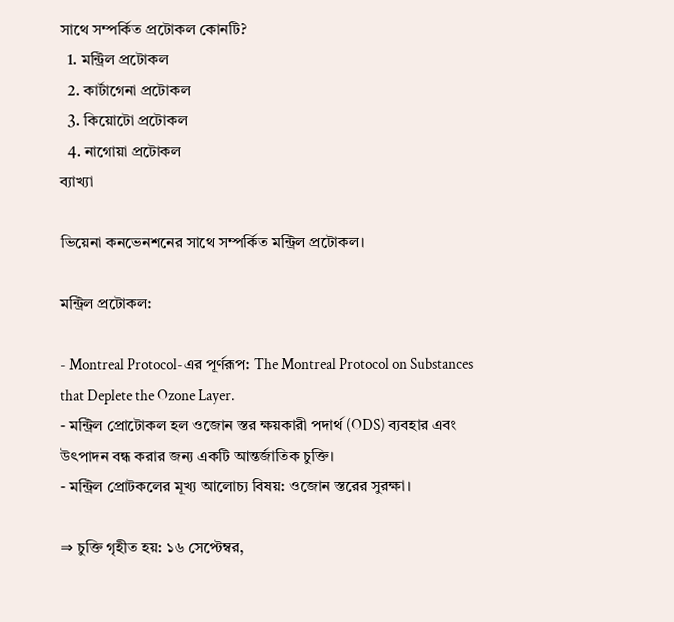সাথে সম্পর্কিত প্রটোকল কোনটি?
  1. মন্ট্রিল প্রটোকল
  2. কার্টাগেনা প্রটোকল
  3. কিয়োটো প্রটোকল
  4. নাগোয়া প্রটোকল
ব্যাখ্যা

ভিয়েনা কনভেনশনের সাথে সম্পর্কিত মন্ট্রিল প্রটোকল।

মন্ট্রিল প্রটোকল:

- Montreal Protocol-এর পূর্ণরূপ: The Montreal Protocol on Substances that Deplete the Ozone Layer.
- মন্ট্রিল প্রোটোকল হল ওজোন স্তর ক্ষয়কারী পদার্থ (ODS) ব্যবহার এবং উৎপাদন বন্ধ করার জন্য একটি আন্তর্জাতিক চুক্তি।
- মন্ট্রিল প্রোটকলের মূখ্য আলোচ্য বিষয়: ওজোন স্তরের সুরক্ষা।

⇒ চুক্তি গৃহীত হয়: ১৬ সেপ্টেম্বর,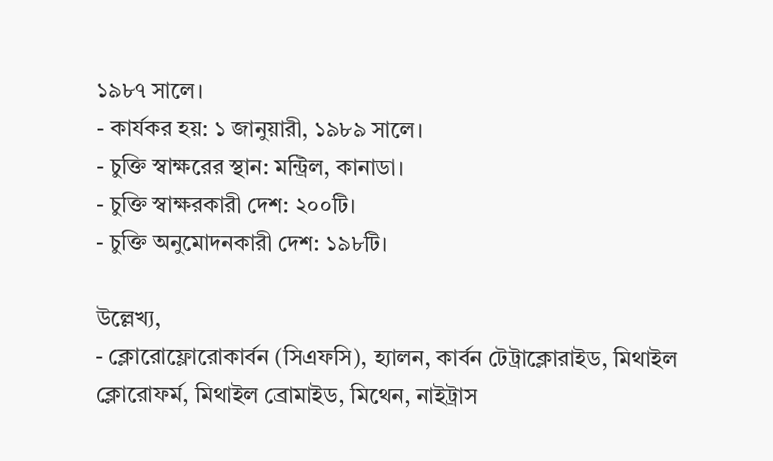১৯৮৭ সালে।
- কার্যকর হয়: ১ জানুয়ারী, ১৯৮৯ সালে।
- চুক্তি স্বাক্ষরের স্থান: মন্ট্রিল, কানাডা।
- চুক্তি স্বাক্ষরকারী দেশ: ২০০টি।
- চুক্তি অনুমোদনকারী দেশ: ১৯৮টি।

উল্লেখ্য,
- ক্লোরোফ্লোরোকার্বন (সিএফসি), হ্যালন, কার্বন টেট্রাক্লোরাইড, মিথাইল ক্লোরোফর্ম, মিথাইল ব্রোমাইড, মিথেন, নাইট্রাস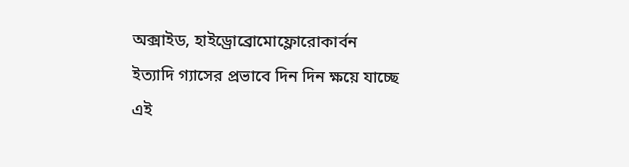অক্সাইড, হাইড্রোব্রোমোফ্লোরোকার্বন ইত্যাদি গ্যাসের প্রভাবে দিন দিন ক্ষয়ে যাচ্ছে এই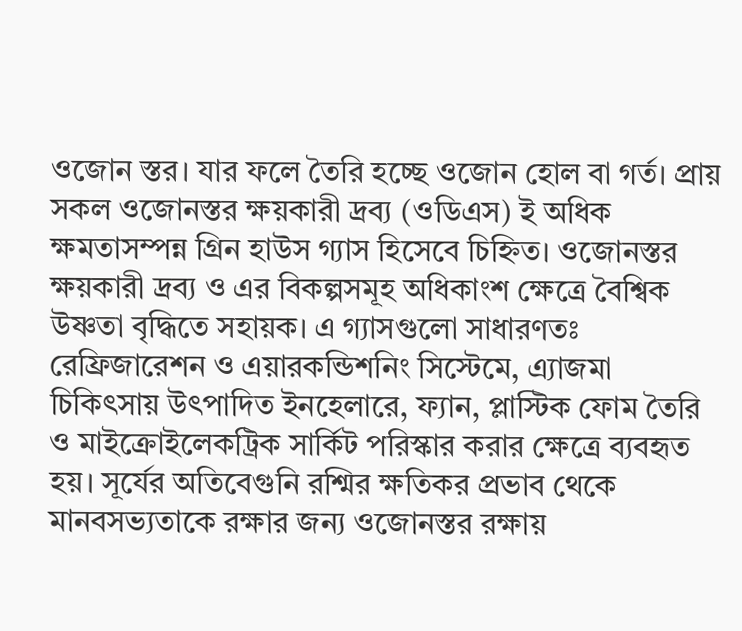ওজোন স্তর। যার ফলে তৈরি হচ্ছে ওজোন হোল বা গর্ত। প্রায় সকল ওজোনস্তর ক্ষয়কারী দ্রব্য (ওডিএস) ই অধিক ক্ষমতাসম্পন্ন গ্রিন হাউস গ্যাস হিসেবে চিহ্নিত। ওজোনস্তর ক্ষয়কারী দ্রব্য ও এর বিকল্পসমূহ অধিকাংশ ক্ষেত্রে বৈশ্বিক উষ্ণতা বৃদ্ধিতে সহায়ক। এ গ্যাসগুলো সাধারণতঃ রেফ্রিজারেশন ও এয়ারকন্ডিশনিং সিস্টেমে, এ্যাজমা চিকিৎসায় উৎপাদিত ইনহেলারে, ফ্যান, প্লাস্টিক ফোম তৈরি ও মাইক্রোইলেকট্রিক সার্কিট পরিস্কার করার ক্ষেত্রে ব্যবহৃত হয়। সূর্যের অতিবেগুনি রশ্মির ক্ষতিকর প্রভাব থেকে মানবসভ্যতাকে রক্ষার জন্য ওজোনস্তর রক্ষায়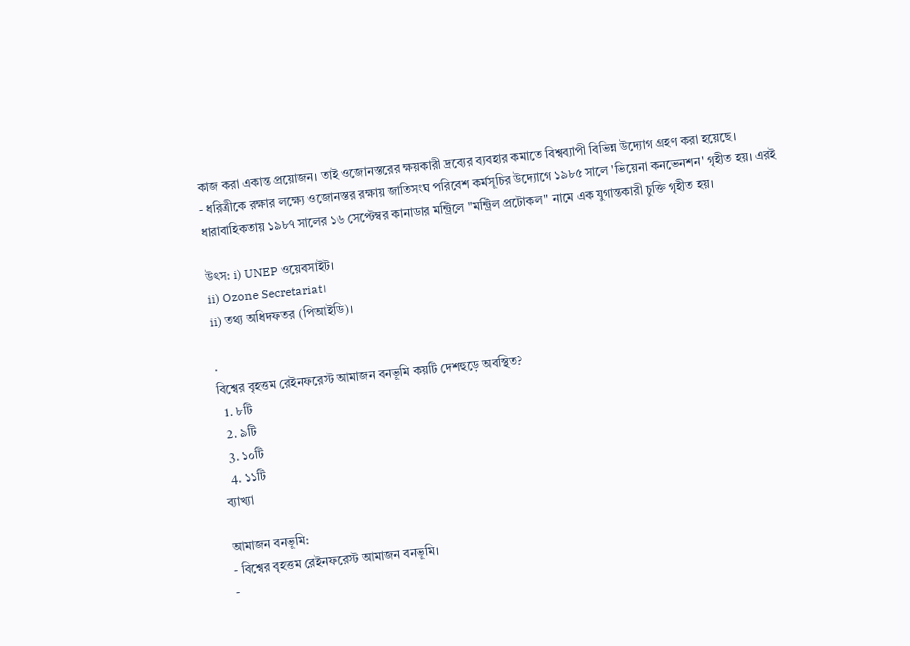কাজ করা একান্ত প্রয়োজন। তাই ওজোনস্তরের ক্ষয়কারী দ্রব্যের ব্যবহার কমাতে বিশ্বব্যাপী বিভিন্ন উদ্যোগ গ্রহণ করা হয়েছে।
- ধরিত্রীকে রক্ষার লক্ষ্যে ওজোনস্তর রক্ষায় জাতিসংঘ পরিবেশ কর্মসূচির উদ্যোগে ১৯৮৫ সালে 'ভিয়েনা কনভেনশন' গৃহীত হয়। এরই ধারাবাহিকতায় ১৯৮৭ সালের ১৬ সেপ্টেম্বর কানাডার মন্ট্রিলে "মন্ট্রিল প্রটোকল" নামে এক যুগান্তকারী চুক্তি গৃহীত হয়।

উৎস: i) UNEP ওয়েবসাইট।
ii) Ozone Secretariat।
ii) তথ্য অধিদফতর (পিআইডি)।

.
বিশ্বের বৃহত্তম রেইনফরেস্ট আমাজন বনভূমি কয়টি দেশহুড়ে অবস্থিত?
  1. ৮টি
  2. ৯টি
  3. ১০টি
  4. ১১টি
ব্যাখ্যা

আমাজন বনভূমি:
- বিশ্বের বৃহত্তম রেইনফরেস্ট আমাজন বনভূমি।
-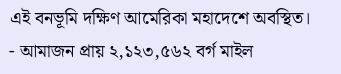এই বনভূমি দক্ষিণ আমেরিকা মহাদেশে অবস্থিত।
- আমাজন প্রায় ২,১২৩,৫৬২ বর্গ মাইল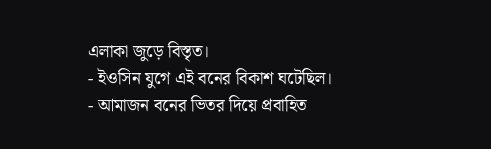এলাকা জুড়ে বিস্তৃত।
- ইওসিন যুগে এই বনের বিকাশ ঘটেছিল।
- আমাজন বনের ভিতর দিয়ে প্রবাহিত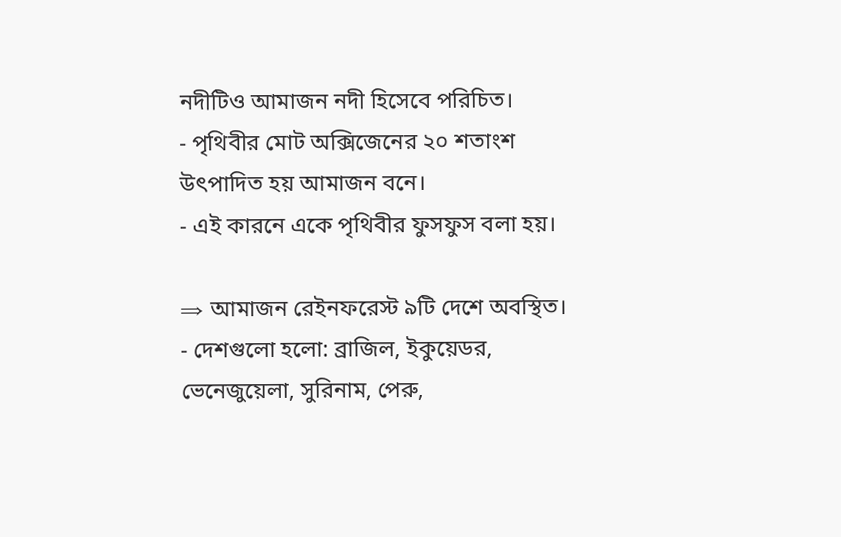নদীটিও আমাজন নদী হিসেবে পরিচিত।
- পৃথিবীর মোট অক্সিজেনের ২০ শতাংশ উৎপাদিত হয় আমাজন বনে।
- এই কারনে একে পৃথিবীর ফুসফুস বলা হয়।

⇒ আমাজন রেইনফরেস্ট ৯টি দেশে অবস্থিত।
- দেশগুলো হলো: ব্রাজিল, ইকুয়েডর, ভেনেজুয়েলা, সুরিনাম, পেরু,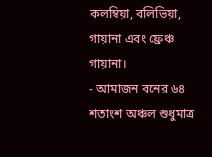কলম্বিয়া, বলিভিয়া, গায়ানা এবং ফ্রেঞ্চ গায়ানা।
- আমাজন বনের ৬৪ শতাংশ অঞ্চল শুধুমাত্র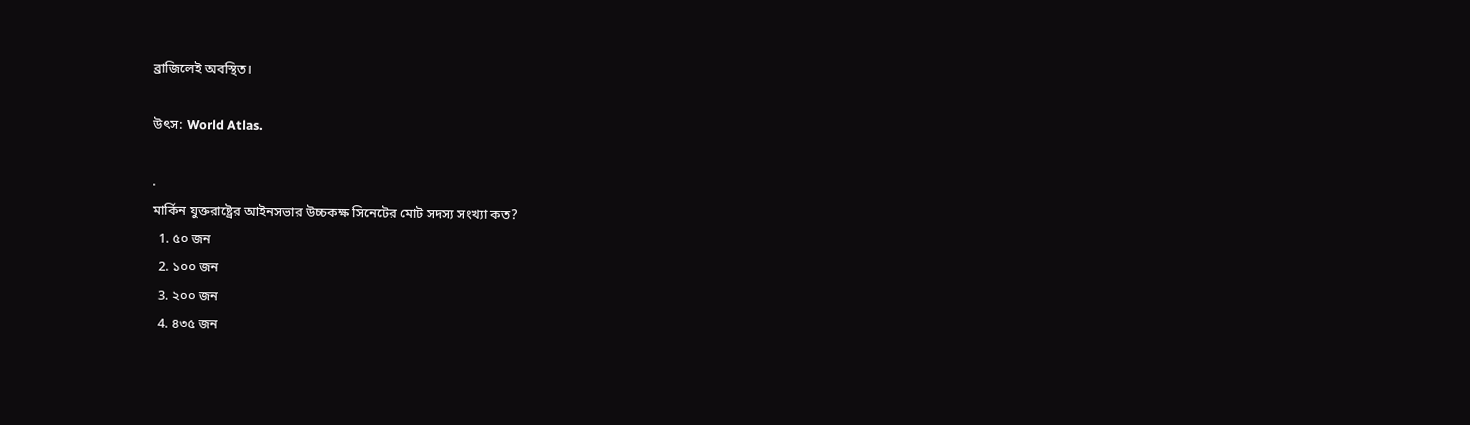ব্রাজিলেই অবস্থিত।

উৎস: World Atlas.

.
মার্কিন যুক্তরাষ্ট্রের আইনসভার উচ্চকক্ষ সিনেটের মোট সদস্য সংখ্যা কত?
  1. ৫০ জন
  2. ১০০ জন
  3. ২০০ জন
  4. ৪৩৫ জন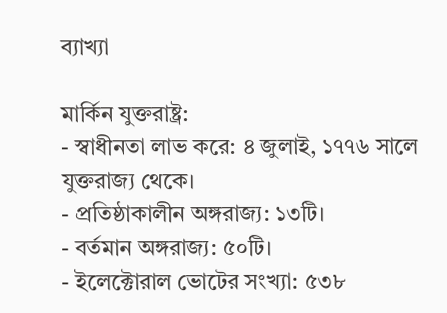ব্যাখ্যা

মার্কিন যুক্তরাষ্ট্র:
- স্বাধীনতা লাভ করে: ৪ জুলাই, ১৭৭৬ সালে যুক্তরাজ্য থেকে।
- প্রতিষ্ঠাকালীন অঙ্গরাজ্য: ১৩টি।
- বর্তমান অঙ্গরাজ্য: ৫০টি।
- ইলেক্টোরাল ভোটের সংখ্যা: ৫৩৮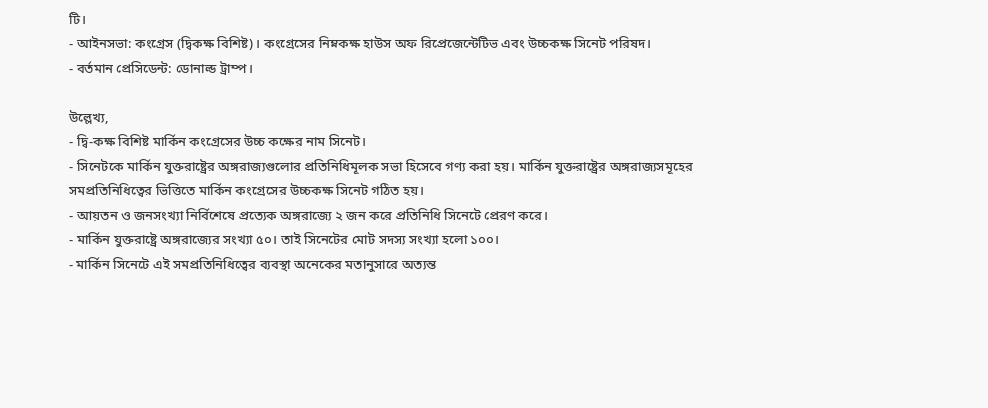টি।
- আইনসভা: কংগ্রেস (দ্বিকক্ষ বিশিষ্ট)। কংগ্রেসের নিম্নকক্ষ হাউস অফ রিপ্রেজেন্টেটিভ এবং উচ্চকক্ষ সিনেট পরিষদ।
- বর্তমান প্রেসিডেন্ট: ডোনাল্ড ট্রাম্প।

উল্লেখ্য,
- দ্বি-কক্ষ বিশিষ্ট মার্কিন কংগ্রেসের উচ্চ কক্ষের নাম সিনেট।
- সিনেটকে মার্কিন যুক্তরাষ্ট্রের অঙ্গরাজ্যগুলোর প্রতিনিধিমূলক সভা হিসেবে গণ্য করা হয়। মার্কিন যুক্তরাষ্ট্রের অঙ্গরাজ্যসমূহের সমপ্রতিনিধিত্বের ভিত্তিতে মার্কিন কংগ্রেসের উচ্চকক্ষ সিনেট গঠিত হয়।
- আয়তন ও জনসংখ্যা নির্বিশেষে প্রত্যেক অঙ্গরাজ্যে ২ জন করে প্রতিনিধি সিনেটে প্রেরণ করে।
- মার্কিন যুক্তরাষ্ট্রে অঙ্গরাজ্যের সংখ্যা ৫০। তাই সিনেটের মোট সদস্য সংখ্যা হলো ১০০।
- মার্কিন সিনেটে এই সমপ্রতিনিধিত্বের ব্যবস্থা অনেকের মতানুসারে অত্যন্ত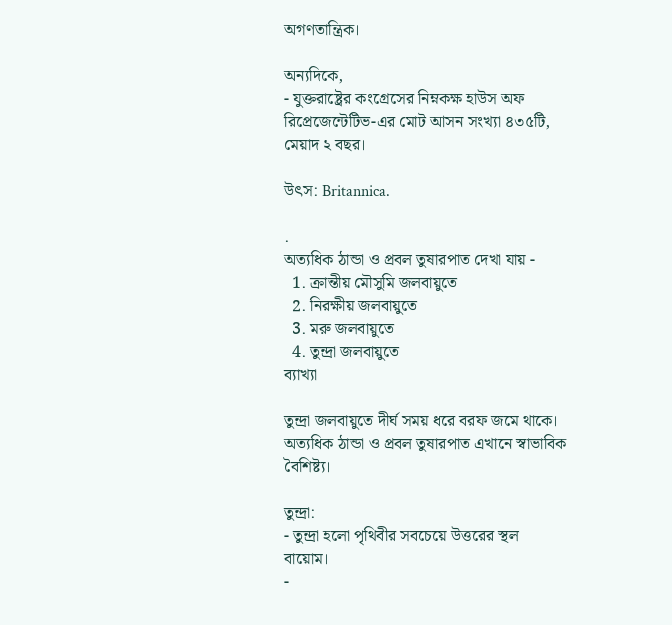অগণতান্ত্রিক।

অন্যদিকে,
- যুক্তরাষ্ট্রের কংগ্রেসের নিম্নকক্ষ হাউস অফ রিপ্রেজেন্টেটিভ-এর মোট আসন সংখ্যা ৪৩৫টি, মেয়াদ ২ বছর।

উৎস: Britannica.

.
অত্যধিক ঠান্ডা ও প্রবল তুষারপাত দেখা যায় -
  1. ক্রান্তীয় মৌসুমি জলবায়ুতে
  2. নিরক্ষীয় জলবায়ুতে
  3. মরু জলবায়ুতে
  4. তুন্দ্রা জলবায়ুতে
ব্যাখ্যা

তুন্দ্রা জলবায়ুতে দীর্ঘ সময় ধরে বরফ জমে থাকে। অত্যধিক ঠান্ডা ও প্রবল তুষারপাত এখানে স্বাভাবিক বৈশিষ্ট্য।

তুন্দ্রা:
- তুন্দ্রা হলো পৃথিবীর সবচেয়ে উত্তরের স্থল বায়োম।
-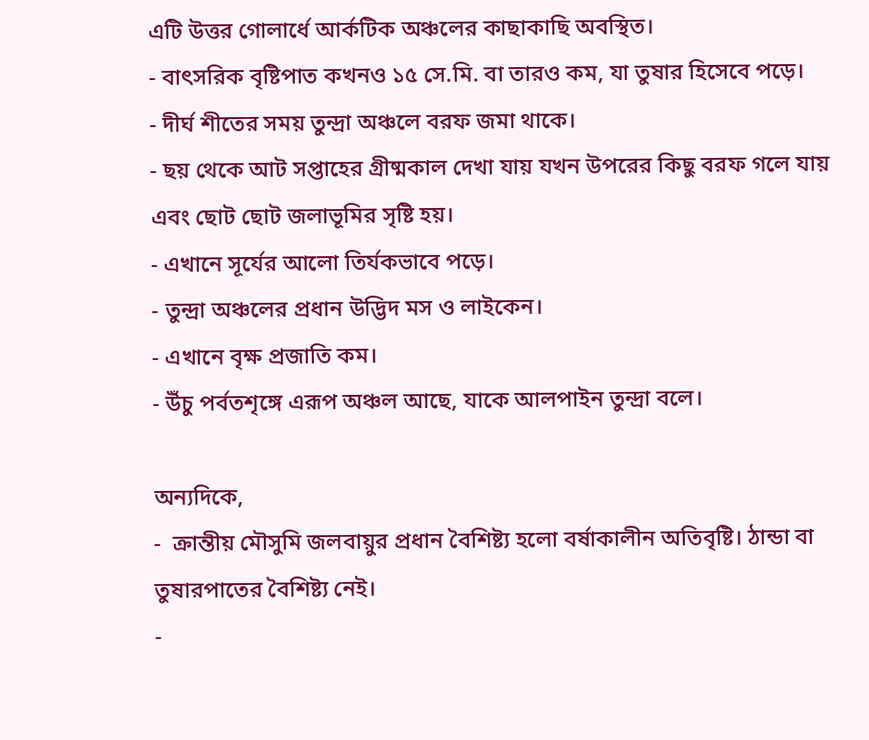এটি উত্তর গোলার্ধে আর্কটিক অঞ্চলের কাছাকাছি অবস্থিত।
- বাৎসরিক বৃষ্টিপাত কখনও ১৫ সে.মি. বা তারও কম, যা তুষার হিসেবে পড়ে।
- দীর্ঘ শীতের সময় তুন্দ্রা অঞ্চলে বরফ জমা থাকে।
- ছয় থেকে আট সপ্তাহের গ্রীষ্মকাল দেখা যায় যখন উপরের কিছু বরফ গলে যায় এবং ছোট ছোট জলাভূমির সৃষ্টি হয়।
- এখানে সূর্যের আলো তির্যকভাবে পড়ে।
- তুন্দ্রা অঞ্চলের প্রধান উদ্ভিদ মস ও লাইকেন।
- এখানে বৃক্ষ প্রজাতি কম।
- উঁচু পর্বতশৃঙ্গে এরূপ অঞ্চল আছে, যাকে আলপাইন তুন্দ্ৰা বলে।

অন্যদিকে,
-  ক্রান্তীয় মৌসুমি জলবায়ুর প্রধান বৈশিষ্ট্য হলো বর্ষাকালীন অতিবৃষ্টি। ঠান্ডা বা তুষারপাতের বৈশিষ্ট্য নেই।
-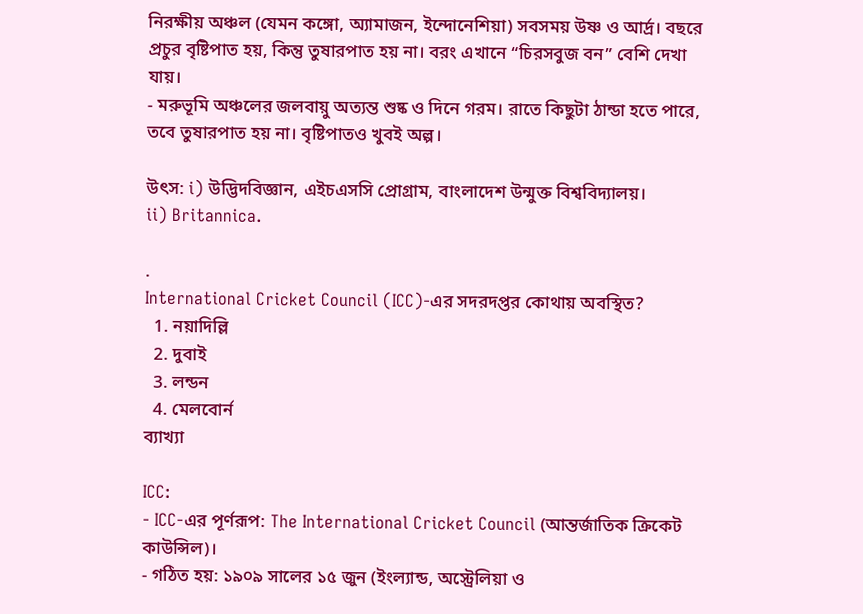নিরক্ষীয় অঞ্চল (যেমন কঙ্গো, অ্যামাজন, ইন্দোনেশিয়া) সবসময় উষ্ণ ও আর্দ্র। বছরে প্রচুর বৃষ্টিপাত হয়, কিন্তু তুষারপাত হয় না। বরং এখানে “চিরসবুজ বন” বেশি দেখা যায়।
- মরুভূমি অঞ্চলের জলবায়ু অত্যন্ত শুষ্ক ও দিনে গরম। রাতে কিছুটা ঠান্ডা হতে পারে, তবে তুষারপাত হয় না। বৃষ্টিপাতও খুবই অল্প।

উৎস: i) উদ্ভিদবিজ্ঞান, এইচএসসি প্রোগ্রাম, বাংলাদেশ উন্মুক্ত বিশ্ববিদ্যালয়।
ii) Britannica.

.
International Cricket Council (ICC)-এর সদরদপ্তর কোথায় অবস্থিত?
  1. নয়াদিল্লি
  2. দুবাই
  3. লন্ডন
  4. মেলবোর্ন
ব্যাখ্যা

ICC:
- ICC-এর পূর্ণরূপ: The International Cricket Council (আন্তর্জাতিক ক্রিকেট কাউন্সিল)।
- গঠিত হয়: ১৯০৯ সালের ১৫ জুন (ইংল্যান্ড, অস্ট্রেলিয়া ও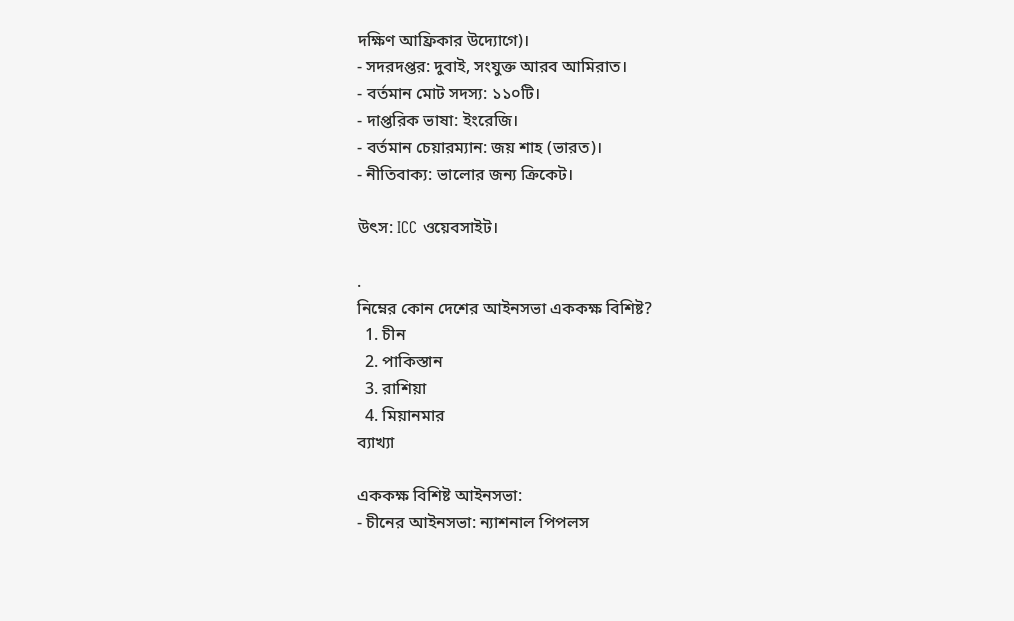দক্ষিণ আফ্রিকার উদ্যোগে)।
- সদরদপ্তর: দুবাই, সংযুক্ত আরব আমিরাত।
- বর্তমান মোট সদস্য: ১১০টি।
- দাপ্তরিক ভাষা: ইংরেজি।
- বর্তমান চেয়ারম্যান: জয় শাহ (ভারত)।
- নীতিবাক্য: ভালোর জন্য ক্রিকেট।

উৎস: ICC ওয়েবসাইট।

.
নিম্নের কোন দেশের আইনসভা এককক্ষ বিশিষ্ট?
  1. চীন
  2. পাকিস্তান
  3. রাশিয়া
  4. মিয়ানমার
ব্যাখ্যা

এককক্ষ বিশিষ্ট আইনসভা:
- চীনের আইনসভা: ন্যাশনাল পিপলস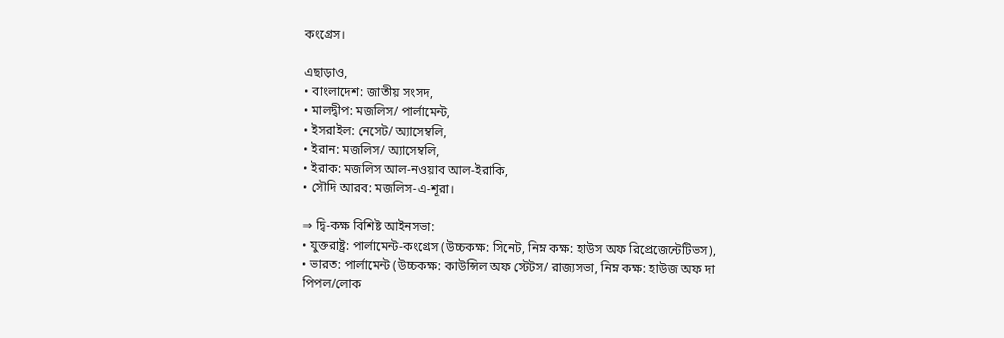কংগ্রেস।

এছাড়াও,
• বাংলাদেশ: জাতীয় সংসদ,
• মালদ্বীপ: মজলিস/ পার্লামেন্ট,
• ইসরাইল: নেসেট/ অ্যাসেম্বলি,
• ইরান: মজলিস/ অ্যাসেম্বলি,
• ইরাক: মজলিস আল-নওয়াব আল-ইরাকি,
• সৌদি আরব: মজলিস-এ-শূরা।

⇒ দ্বি-কক্ষ বিশিষ্ট আইনসভা:
• যুক্তরাষ্ট্র: পার্লামেন্ট-কংগ্রেস (উচ্চকক্ষ: সিনেট, নিম্ন কক্ষ: হাউস অফ রিপ্রেজেন্টেটিভস),
• ভারত: পার্লামেন্ট (উচ্চকক্ষ: কাউন্সিল অফ স্টেটস/ রাজ্যসভা, নিম্ন কক্ষ: হাউজ অফ দা পিপল/লোক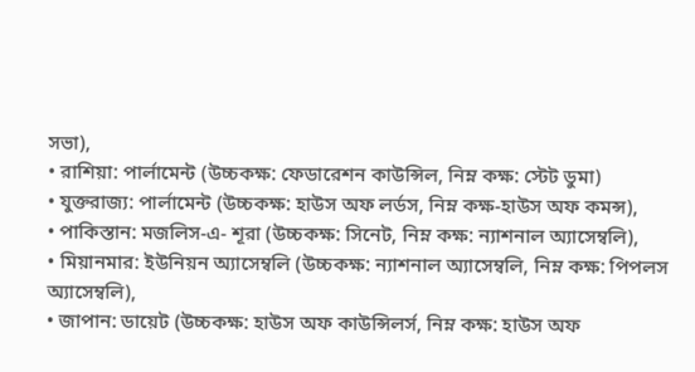সভা),
• রাশিয়া: পার্লামেন্ট (উচ্চকক্ষ: ফেডারেশন কাউন্সিল, নিম্ন কক্ষ: স্টেট ডুমা)
• যুক্তরাজ্য: পার্লামেন্ট (উচ্চকক্ষ: হাউস অফ লর্ডস, নিম্ন কক্ষ-হাউস অফ কমন্স),
• পাকিস্তান: মজলিস-এ- শূরা (উচ্চকক্ষ: সিনেট, নিম্ন কক্ষ: ন্যাশনাল অ্যাসেম্বলি),
• মিয়ানমার: ইউনিয়ন অ্যাসেম্বলি (উচ্চকক্ষ: ন্যাশনাল অ্যাসেম্বলি, নিম্ন কক্ষ: পিপলস অ্যাসেম্বলি),
• জাপান: ডায়েট (উচ্চকক্ষ: হাউস অফ কাউন্সিলর্স, নিম্ন কক্ষ: হাউস অফ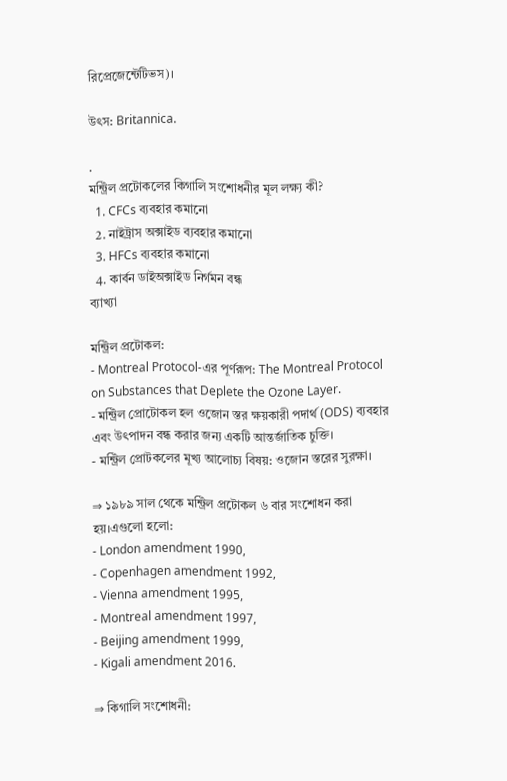রিপ্রেজেন্টেটিভস)।

উৎস: Britannica.

.
মন্ট্রিল প্রটোকলের কিগালি সংশোধনীর মূল লক্ষ্য কী?
  1. CFCs ব্যবহার কমানো
  2. নাইট্রাস অক্সাইড ব্যবহার কমানো
  3. HFCs ব্যবহার কমানো
  4. কার্বন ডাইঅক্সাইড নির্গমন বন্ধ
ব্যাখ্যা

মন্ট্রিল প্রটোকল:
- Montreal Protocol-এর পূর্ণরূপ: The Montreal Protocol on Substances that Deplete the Ozone Layer.
- মন্ট্রিল প্রোটোকল হল ওজোন স্তর ক্ষয়কারী পদার্থ (ODS) ব্যবহার এবং উৎপাদন বন্ধ করার জন্য একটি আন্তর্জাতিক চুক্তি।
- মন্ট্রিল প্রোটকলের মূখ্য আলোচ্য বিষয়: ওজোন স্তরের সুরক্ষা।

⇒ ১৯৮৯ সাল থেকে মন্ট্রিল প্রটোকল ৬ বার সংশোধন করা হয়।এগুলো হলো:
- London amendment 1990,
- Copenhagen amendment 1992,
- Vienna amendment 1995,
- Montreal amendment 1997,
- Beijing amendment 1999,
- Kigali amendment 2016.

⇒ কিগালি সংশোধনী: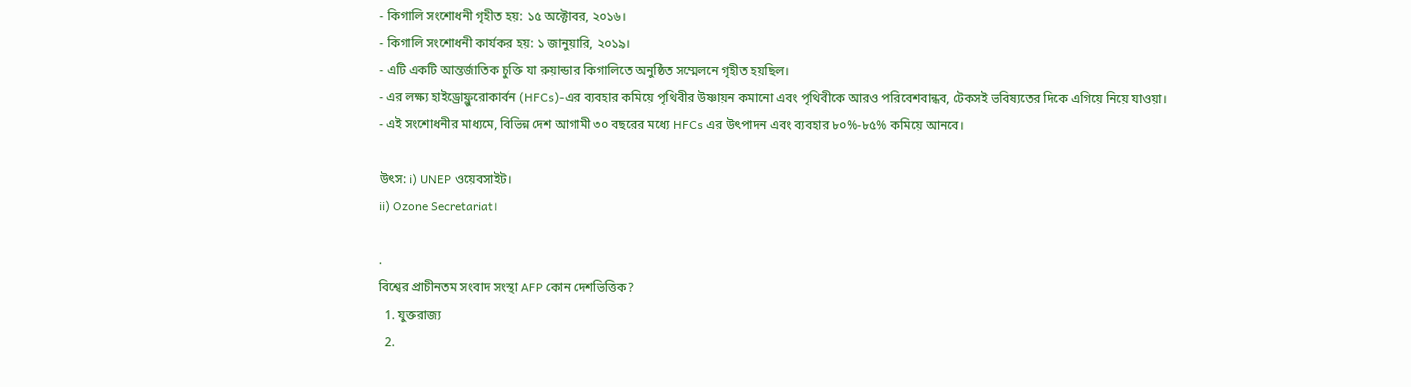- কিগালি সংশোধনী গৃহীত হয়: ১৫ অক্টোবর, ২০১৬।
- কিগালি সংশোধনী কার্যকর হয়: ১ জানুয়ারি, ২০১৯।
- এটি একটি আন্তর্জাতিক চুক্তি যা রুয়ান্ডার কিগালিতে অনুষ্ঠিত সম্মেলনে গৃহীত হয়ছিল।
- এর লক্ষ্য হাইড্রোফ্লুরোকার্বন (HFCs)-এর ব্যবহার কমিয়ে পৃথিবীর উষ্ণায়ন কমানো এবং পৃথিবীকে আরও পরিবেশবান্ধব, টেকসই ভবিষ্যতের দিকে এগিয়ে নিয়ে যাওয়া।
- এই সংশোধনীর মাধ্যমে, বিভিন্ন দেশ আগামী ৩০ বছরের মধ্যে HFCs এর উৎপাদন এবং ব্যবহার ৮০%-৮৫% কমিয়ে আনবে।

উৎস: i) UNEP ওয়েবসাইট।
ii) Ozone Secretariat।

.
বিশ্বের প্রাচীনতম সংবাদ সংস্থা AFP কোন দেশভিত্তিক?
  1. যুক্তরাজ্য
  2.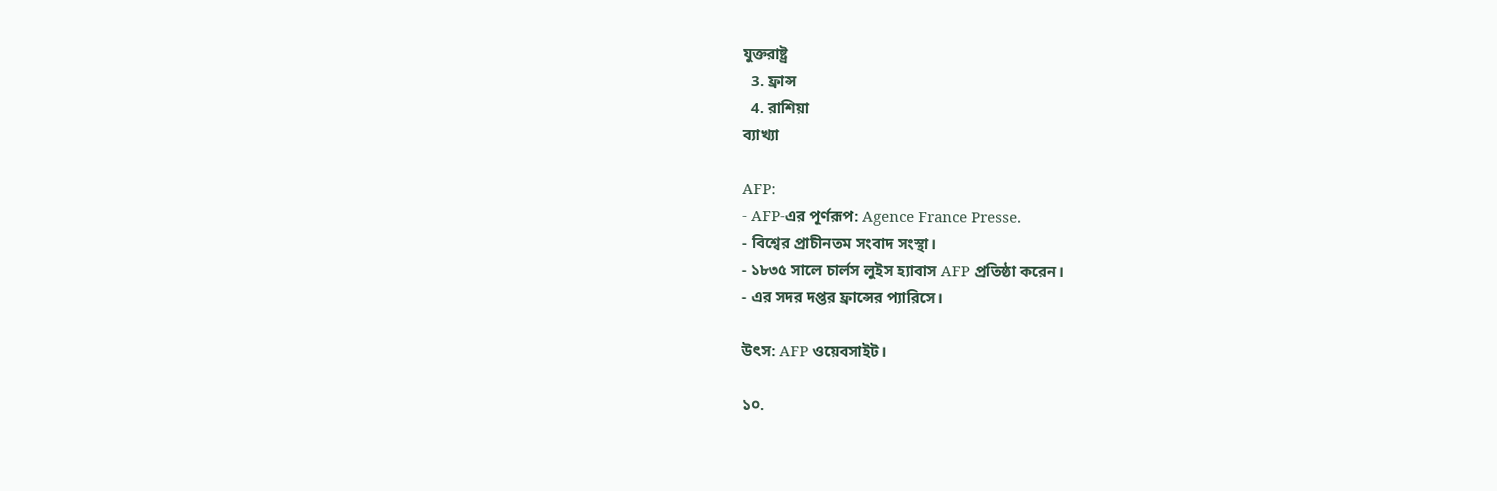যুক্তরাষ্ট্র
  3. ফ্রান্স
  4. রাশিয়া
ব্যাখ্যা

AFP:
- AFP-এর পূর্ণরূপ: Agence France Presse.
- বিশ্বের প্রাচীনতম সংবাদ সংস্থা।
- ১৮৩৫ সালে চার্লস লুইস হ্যাবাস AFP প্রতিষ্ঠা করেন।
- এর সদর দপ্তর ফ্রান্সের প্যারিসে।

উৎস: AFP ওয়েবসাইট।

১০.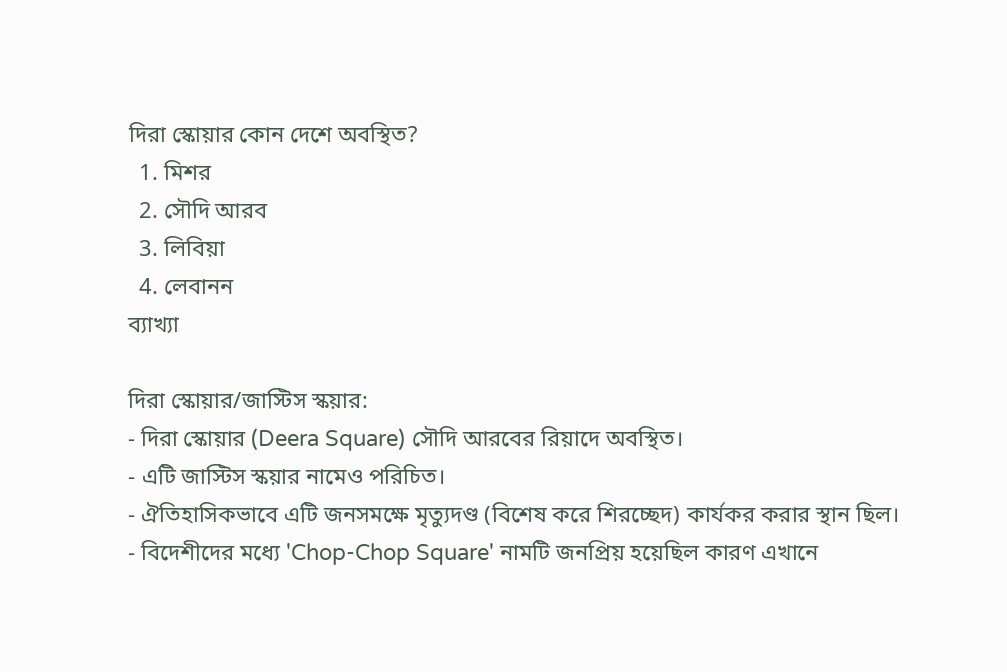দিরা স্কোয়ার কোন দেশে অবস্থিত?
  1. মিশর
  2. সৌদি আরব
  3. লিবিয়া
  4. লেবানন
ব্যাখ্যা

দিরা স্কোয়ার/জাস্টিস স্কয়ার:
- দিরা স্কোয়ার (Deera Square) সৌদি আরবের রিয়াদে অবস্থিত।
- এটি জাস্টিস স্কয়ার নামেও পরিচিত।
- ঐতিহাসিকভাবে এটি জনসমক্ষে মৃত্যুদণ্ড (বিশেষ করে শিরচ্ছেদ) কার্যকর করার স্থান ছিল।
- বিদেশীদের মধ্যে 'Chop-Chop Square' নামটি জনপ্রিয় হয়েছিল কারণ এখানে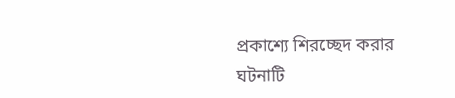প্রকাশ্যে শিরচ্ছেদ করার ঘটনাটি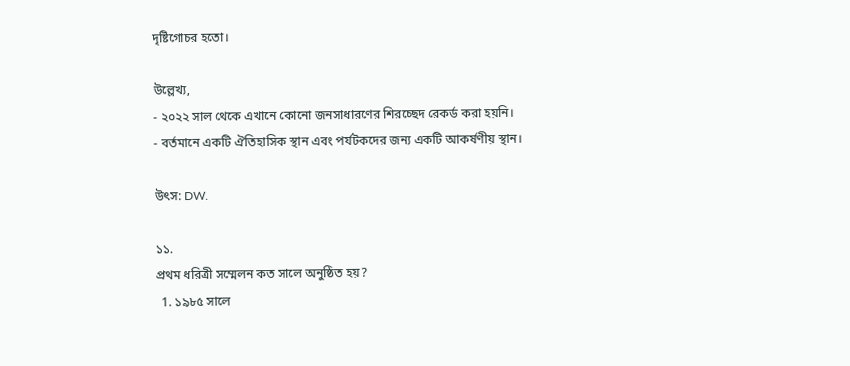দৃষ্টিগোচর হতো।

উল্লেখ্য,
- ২০২২ সাল থেকে এখানে কোনো জনসাধারণের শিরচ্ছেদ রেকর্ড করা হয়নি।
- বর্তমানে একটি ঐতিহাসিক স্থান এবং পর্যটকদের জন্য একটি আকর্ষণীয় স্থান।

উৎস: DW.

১১.
প্রথম ধরিত্রী সম্মেলন কত সালে অনুষ্ঠিত হয়?
  1. ১৯৮৫ সালে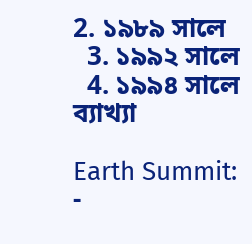2. ১৯৮৯ সালে
  3. ১৯৯২ সালে
  4. ১৯৯৪ সালে
ব্যাখ্যা

Earth Summit:
-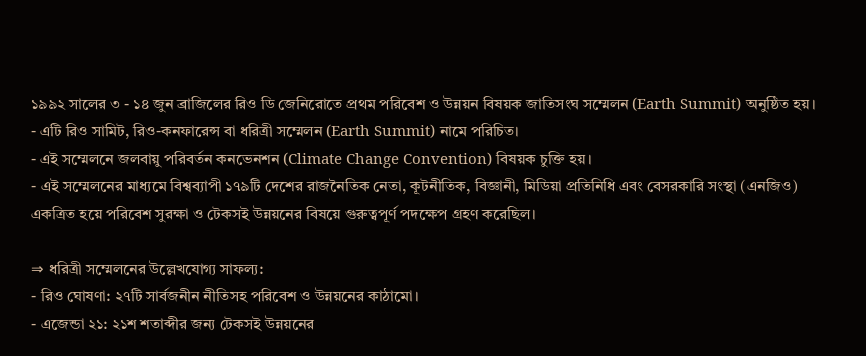১৯৯২ সালের ৩ - ১৪ জুন ব্রাজিলের রিও ডি জেনিরোতে প্রথম পরিবেশ ও উন্নয়ন বিষয়ক জাতিসংঘ সম্মেলন (Earth Summit) অনুষ্ঠিত হয়।
- এটি রিও সামিট, রিও-কনফারেন্স বা ধরিত্রী সম্মেলন (Earth Summit) নামে পরিচিত।
- এই সম্মেলনে জলবায়ু পরিবর্তন কনভেনশন (Climate Change Convention) বিষয়ক চুক্তি হয়।
- এই সম্মেলনের মাধ্যমে বিশ্বব্যাপী ১৭৯টি দেশের রাজনৈতিক নেতা, কূটনীতিক, বিজ্ঞানী, মিডিয়া প্রতিনিধি এবং বেসরকারি সংস্থা (এনজিও) একত্রিত হয়ে পরিবেশ সুরক্ষা ও টেকসই উন্নয়নের বিষয়ে গুরুত্বপূর্ণ পদক্ষেপ গ্রহণ করেছিল।

⇒ ধরিত্রী সম্মেলনের উল্লেখযোগ্য সাফল্য:
- রিও ঘোষণা: ২৭টি সার্বজনীন নীতিসহ পরিবেশ ও উন্নয়নের কাঠামো।
- এজেন্ডা ২১: ২১শ শতাব্দীর জন্য টেকসই উন্নয়নের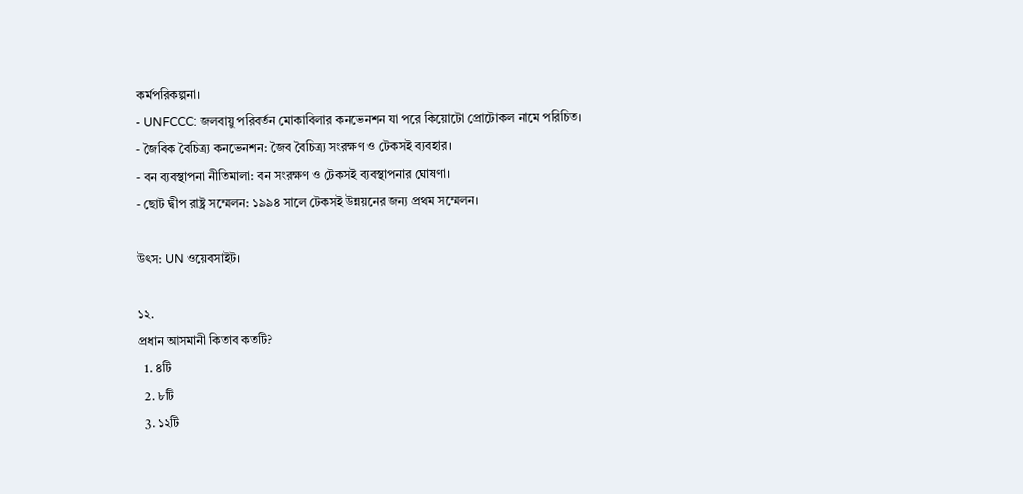কর্মপরিকল্পনা।
- UNFCCC: জলবায়ু পরিবর্তন মোকাবিলার কনভেনশন যা পরে কিয়োটো প্রোটোকল নামে পরিচিত।
- জৈবিক বৈচিত্র্য কনভেনশন: জৈব বৈচিত্র্য সংরক্ষণ ও টেকসই ব্যবহার।
- বন ব্যবস্থাপনা নীতিমালা: বন সংরক্ষণ ও টেকসই ব্যবস্থাপনার ঘোষণা।
- ছোট দ্বীপ রাষ্ট্র সম্মেলন: ১৯৯৪ সালে টেকসই উন্নয়নের জন্য প্রথম সম্মেলন।

উৎস: UN ওয়েবসাইট।

১২.
প্রধান আসমানী কিতাব কতটি?
  1. ৪টি
  2. ৮টি
  3. ১২টি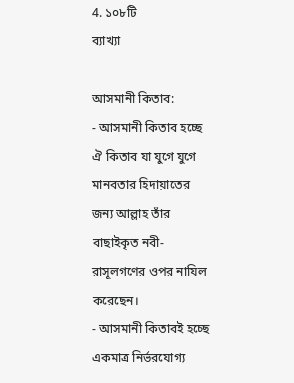4. ১০৮টি
ব্যাখ্যা

আসমানী কিতাব:
- আসমানী কিতাব হচ্ছে ঐ কিতাব যা যুগে যুগে মানবতার হিদায়াতের জন্য আল্লাহ তাঁর বাছাইকৃত নবী- রাসূলগণের ওপর নাযিল করেছেন।
- আসমানী কিতাবই হচ্ছে একমাত্র নির্ভরযোগ্য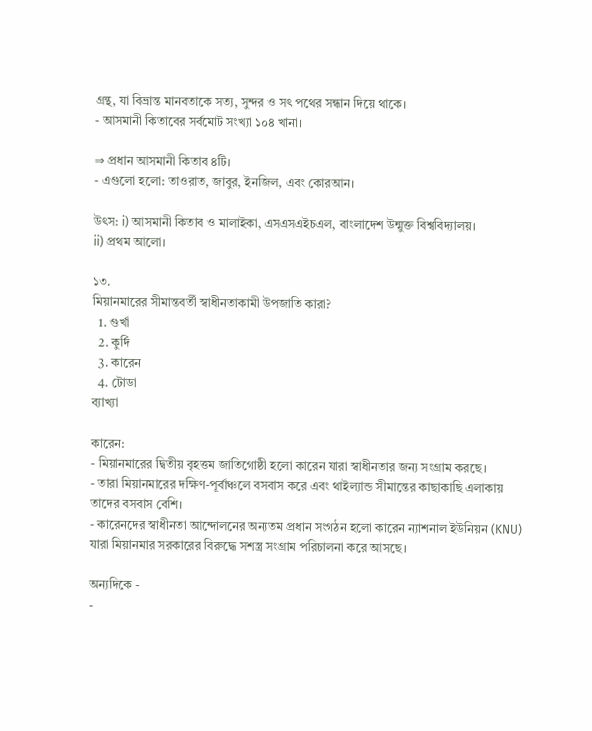গ্রন্থ, যা বিভ্রান্ত মানবতাকে সত্য, সুন্দর ও সৎ পথের সন্ধান দিয়ে থাকে।
- আসমানী কিতাবের সর্বমোট সংখ্যা ১০৪ খানা।

⇒ প্রধান আসমানী কিতাব ৪টি।
- এগুলো হলো: তাওরাত, জাবুর, ইনজিল, এবং কোরআন।

উৎস: i) আসমানী কিতাব ও মালাইকা, এসএসএইচএল, বাংলাদেশ উন্মুক্ত বিশ্ববিদ্যালয়।
ii) প্রথম আলো।

১৩.
মিয়ানমারের সীমান্তবর্তী স্বাধীনতাকামী উপজাতি কারা?
  1. গুর্খা
  2. কুর্দি
  3. কারেন
  4. টোডা
ব্যাখ্যা

কারেন:
- মিয়ানমারের দ্বিতীয় বৃহত্তম জাতিগোষ্ঠী হলো কারেন যারা স্বাধীনতার জন্য সংগ্রাম করছে।
- তারা মিয়ানমারের দক্ষিণ-পূর্বাঞ্চলে বসবাস করে এবং থাইল্যান্ড সীমান্তের কাছাকাছি এলাকায় তাদের বসবাস বেশি।
- কারেনদের স্বাধীনতা আন্দোলনের অন্যতম প্রধান সংগঠন হলো কারেন ন্যাশনাল ইউনিয়ন (KNU) যারা মিয়ানমার সরকারের বিরুদ্ধে সশস্ত্র সংগ্রাম পরিচালনা করে আসছে।

অন্যদিকে -
-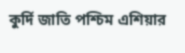কুর্দি জাতি পশ্চিম এশিয়ার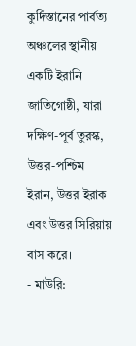কুর্দিস্তানের পার্বত্য অঞ্চলের স্থানীয় একটি ইরানি জাতিগোষ্ঠী, যারা দক্ষিণ-পূর্ব তুরস্ক, উত্তর-পশ্চিম ইরান, উত্তর ইরাক এবং উত্তর সিরিয়ায় বাস করে।
- মাউরি: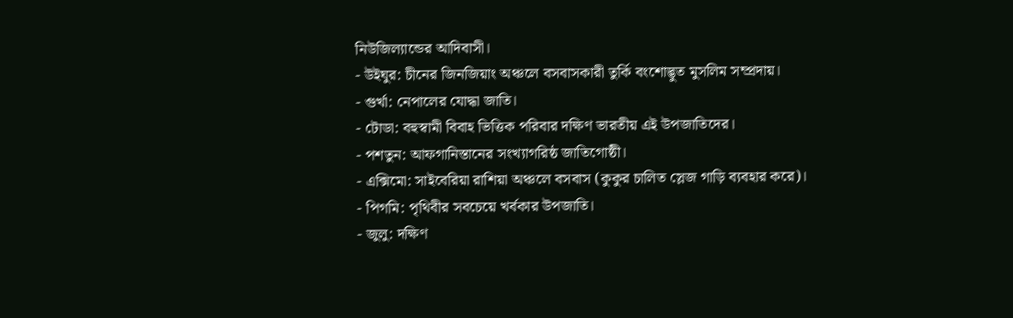নিউজিল্যান্ডের আদিবাসী।
- উইঘুর: চীনের জিনজিয়াং অঞ্চলে বসবাসকারী তুর্কি বংশোদ্ভুত মুসলিম সম্প্রদায়।
- গুর্খা: নেপালের যোদ্ধা জাতি।
- টোডা: বহুস্বামী বিবাহ ভিত্তিক পরিবার দক্ষিণ ভারতীয় এই উপজাতিদের।
- পশতুন: আফগানিস্তানের সংখ্যাগরিষ্ঠ জাতিগোষ্ঠী।
- এক্সিমো: সাইবেরিয়া রাশিয়া অঞ্চলে বসবাস (কুকুর চালিত স্লেজ গাড়ি ব্যবহার করে)।
- পিগমি: পৃথিবীর সবচেয়ে খর্বকার উপজাতি।
- জুলু: দক্ষিণ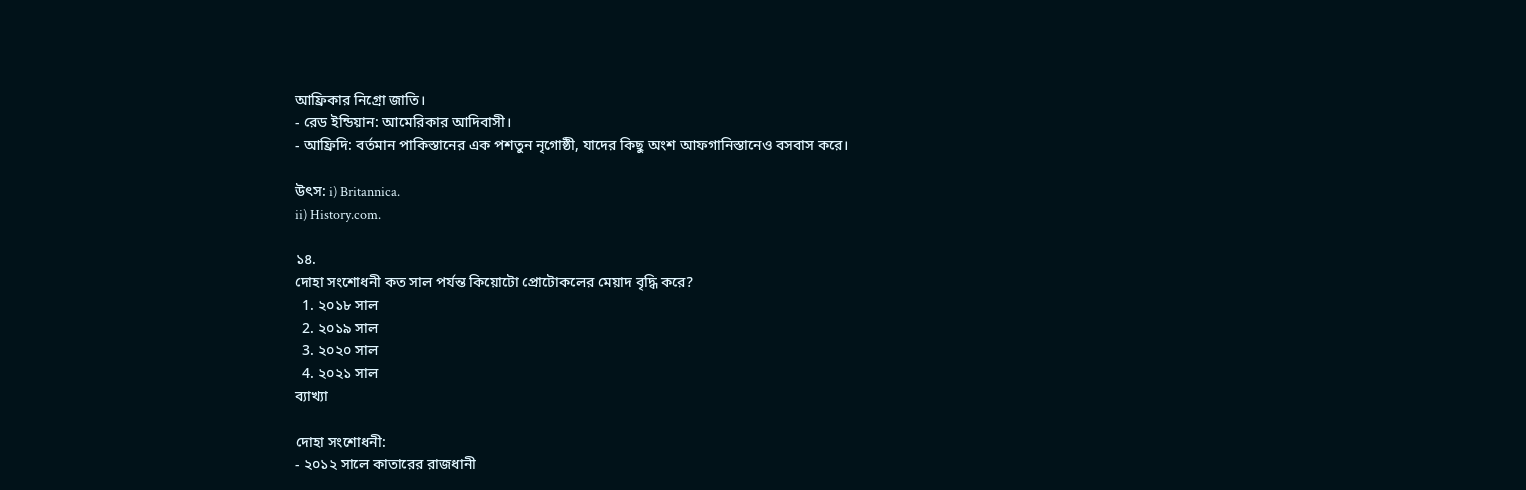আফ্রিকার নিগ্রো জাতি।
- রেড ইন্ডিয়ান: আমেরিকার আদিবাসী।
- আফ্রিদি: বর্তমান পাকিস্তানের এক পশতুন নৃগোষ্ঠী, যাদের কিছু অংশ আফগানিস্তানেও বসবাস করে।

উৎস: i) Britannica.
ii) History.com.

১৪.
দোহা সংশোধনী কত সাল পর্যন্ত কিয়োটো প্রোটোকলের মেয়াদ বৃদ্ধি করে?
  1. ২০১৮ সাল
  2. ২০১৯ সাল
  3. ২০২০ সাল
  4. ২০২১ সাল
ব্যাখ্যা

দোহা সংশোধনী:
- ২০১২ সালে কাতারের রাজধানী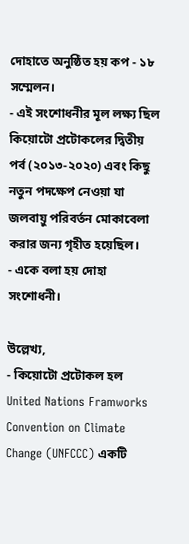দোহাতে অনুষ্ঠিত হয় কপ - ১৮ সম্মেলন।
- এই সংশোধনীর মূল লক্ষ্য ছিল কিয়োটো প্রটোকলের দ্বিতীয় পর্ব (২০১৩-২০২০) এবং কিছু নতুন পদক্ষেপ নেওয়া যা জলবায়ু পরিবর্তন মোকাবেলা করার জন্য গৃহীত হয়েছিল।
- একে বলা হয় দোহা সংশোধনী।

উল্লেখ্য,
- কিয়োটো প্রটোকল হল United Nations Framworks Convention on Climate Change (UNFCCC) একটি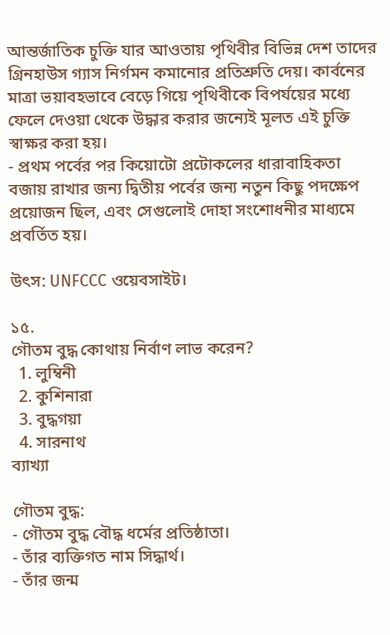আন্তর্জাতিক চুক্তি যার আওতায় পৃথিবীর বিভিন্ন দেশ তাদের গ্রিনহাউস গ্যাস নির্গমন কমানোর প্রতিশ্রুতি দেয়। কার্বনের মাত্রা ভয়াবহভাবে বেড়ে গিয়ে পৃথিবীকে বিপর্যয়ের মধ্যে ফেলে দেওয়া থেকে উদ্ধার করার জন্যেই মূলত এই চুক্তি স্বাক্ষর করা হয়।‍
- প্রথম পর্বের পর কিয়োটো প্রটোকলের ধারাবাহিকতা বজায় রাখার জন্য দ্বিতীয় পর্বের জন্য নতুন কিছু পদক্ষেপ প্রয়োজন ছিল, এবং সেগুলোই দোহা সংশোধনীর মাধ্যমে প্রবর্তিত হয়।

উৎস: UNFCCC ওয়েবসাইট।

১৫.
গৌতম বুদ্ধ কোথায় নির্বাণ লাভ করেন?
  1. লুম্বিনী
  2. কুশিনারা
  3. বুদ্ধগয়া
  4. সারনাথ
ব্যাখ্যা

গৌতম বুদ্ধ:
- গৌতম বুদ্ধ বৌদ্ধ ধর্মের প্রতিষ্ঠাতা।
- তাঁর ব্যক্তিগত নাম সিদ্ধার্থ।
- তাঁর জন্ম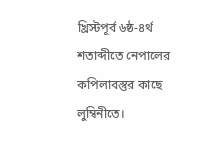খ্রিস্টপূর্ব ৬ষ্ঠ-৪র্থ শতাব্দীতে নেপালের কপিলাবস্তুর কাছে লুম্বিনীতে।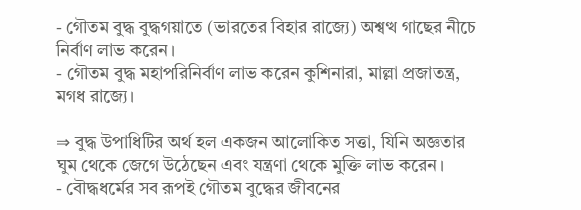- গৌতম বুদ্ধ বুদ্ধগয়াতে (ভারতের বিহার রাজ্যে) অশ্বত্থ গাছের নীচে নির্বাণ লাভ করেন।
- গৌতম বুদ্ধ মহাপরিনির্বাণ লাভ করেন কুশিনারা, মাল্লা প্রজাতন্ত্র, মগধ রাজ্যে।

⇒ বুদ্ধ উপাধিটির অর্থ হল একজন আলোকিত সত্তা, যিনি অজ্ঞতার ঘুম থেকে জেগে উঠেছেন এবং যন্ত্রণা থেকে মুক্তি লাভ করেন।
- বৌদ্ধধর্মের সব রূপই গৌতম বুদ্ধের জীবনের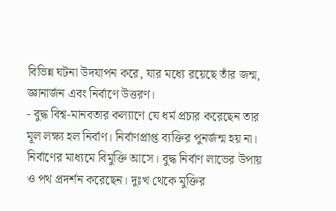বিভিন্ন ঘটনা উদযাপন করে, যার মধ্যে রয়েছে তাঁর জন্ম, জ্ঞানার্জন এবং নির্বাণে উত্তরণ।
- বুদ্ধ বিশ্ব-মানবতার কল্যাণে যে ধর্ম প্রচার করেছেন তার মূল লক্ষ্য হল নির্বাণ। নির্বাণপ্রাপ্ত ব্যক্তির পুনর্জন্ম হয় না। নির্বাণের মাধ্যমে বিমুক্তি আসে। বুদ্ধ নির্বাণ লাভের উপায় ও পথ প্রদর্শন করেছেন। দুঃখ থেকে মুক্তির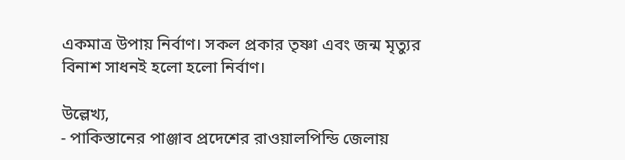একমাত্র উপায় নির্বাণ। সকল প্রকার তৃষ্ণা এবং জন্ম মৃত্যুর বিনাশ সাধনই হলো হলো নির্বাণ।

উল্লেখ্য,
- পাকিস্তানের পাঞ্জাব প্রদেশের রাওয়ালপিন্ডি জেলায়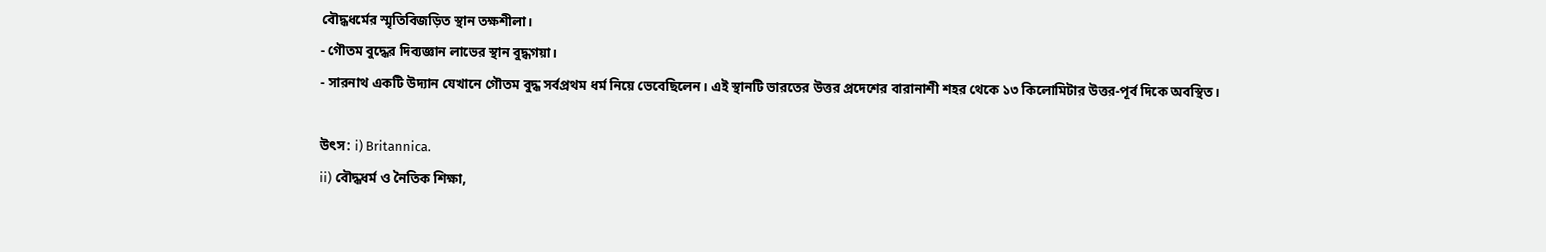বৌদ্ধধর্মের স্মৃতিবিজড়িত স্থান তক্ষশীলা।
- গৌতম বুদ্ধের দিব্যজ্ঞান লাভের স্থান বুদ্ধগয়া।
- সারনাথ একটি উদ্যান যেখানে গৌতম বুদ্ধ সর্বপ্রথম ধর্ম নিয়ে ভেবেছিলেন। এই স্থানটি ভারতের উত্তর প্রদেশের বারানাশী শহর থেকে ১৩ কিলোমিটার উত্তর-পূর্ব দিকে অবস্থিত।

উৎস: i) Britannica.
ii) বৌদ্ধধর্ম ও নৈতিক শিক্ষা,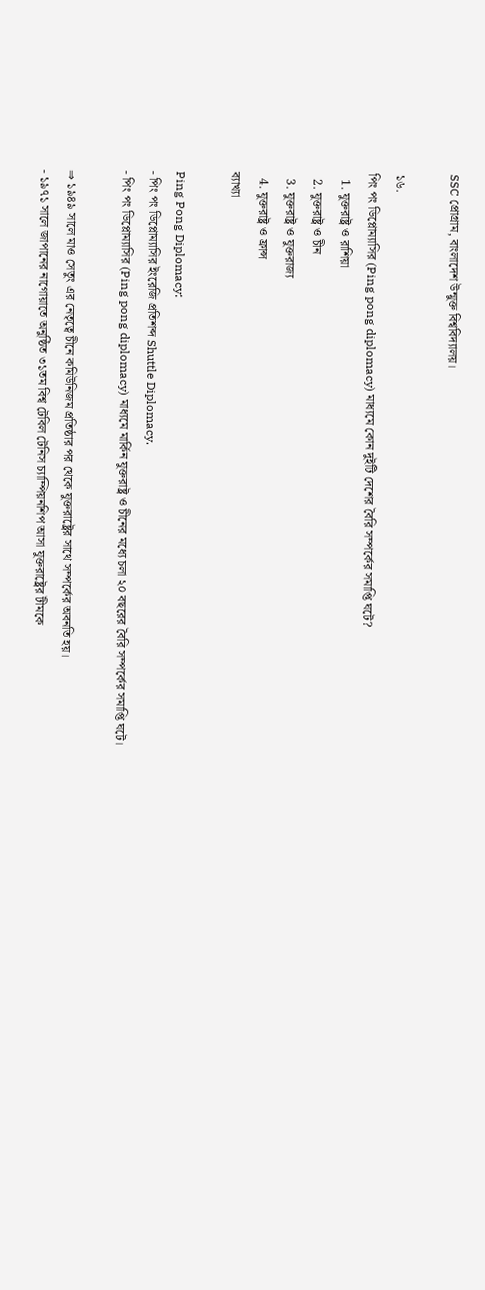SSC প্রোগ্রাম, বাংলাদেশ উন্মুক্ত বিশ্ববিদ্যালয়।

১৬.
পিং পং ডিপ্লোম্যাসির (Ping pong diplomacy) মাধ্যমে কোন দুইটি দেশের বৈরি সম্পর্কের সমাপ্তি ঘটে?
  1. যুক্তরাষ্ট্র ও রাশিয়া
  2. যুক্তরাষ্ট্র ও চীন
  3. যুক্তরাষ্ট্র ও যুক্তরাজ্য
  4. যুক্তরাষ্ট্র ও ফ্রান্স
ব্যাখ্যা

Ping Pong Diplomacy:
- পিং পং ডিপ্লোম্যাসির ইংরেজি প্রতিশব্দ Shuttle Diplomacy.
- পিং পং ডিপ্লোম্যাসির (Ping pong diplomacy) মাধ্যমে মার্কিন যুক্তরাষ্ট্র ও চীনের মধ্যে চলা ২০ বছরের বৈরি সম্পর্কের সমাপ্তি ঘটে।

⇒ ১৯৪৯ সালে মাও সেতুং এর নেতৃত্বে চীনে কমিউনিজম প্রতিষ্ঠার পর থেকে যুক্তরাষ্ট্রের সাথে সম্পর্কের অবনতি হয়।
- ১৯৭১ সালে জাপানের নাগোয়াতে অনুষ্ঠিত ৩১তম বিশ্ব টেবিল টেনিস চ্যাম্পিয়নশিপ আসা যুক্তরাষ্ট্রের টীমকে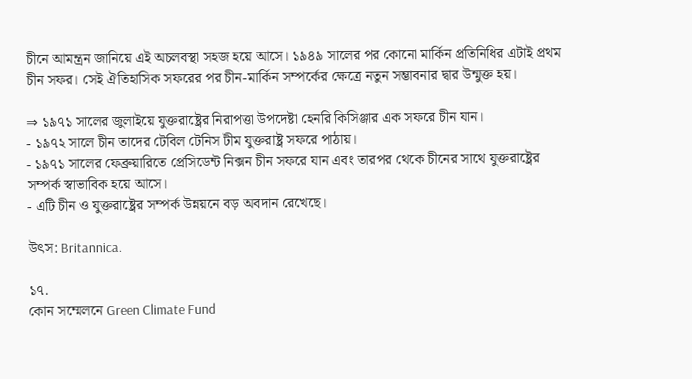চীনে আমন্ত্রন জানিয়ে এই অচলবস্থা সহজ হয়ে আসে। ১৯৪৯ সালের পর কোনো মার্কিন প্রতিনিধির এটাই প্রথম চীন সফর। সেই ঐতিহাসিক সফরের পর চীন-মার্কিন সম্পর্কের ক্ষেত্রে নতুন সম্ভাবনার দ্বার উন্মুক্ত হয়।

⇒ ১৯৭১ সালের জুলাইয়ে যুক্তরাষ্ট্রের নিরাপত্তা উপদেষ্টা হেনরি কিসিঞ্জার এক সফরে চীন যান।
- ১৯৭২ সালে চীন তাদের টেবিল টেনিস টীম যুক্তরাষ্ট্র সফরে পাঠায়।
- ১৯৭১ সালের ফেব্রুয়ারিতে প্রেসিডেন্ট নিক্সন চীন সফরে যান এবং তারপর থেকে চীনের সাথে যুক্তরাষ্ট্রের সম্পর্ক স্বাভাবিক হয়ে আসে।
- এটি চীন ও যুক্তরাষ্ট্রের সম্পর্ক উন্নয়নে বড় অবদান রেখেছে।

উৎস: Britannica.

১৭.
কোন সম্মেলনে Green Climate Fund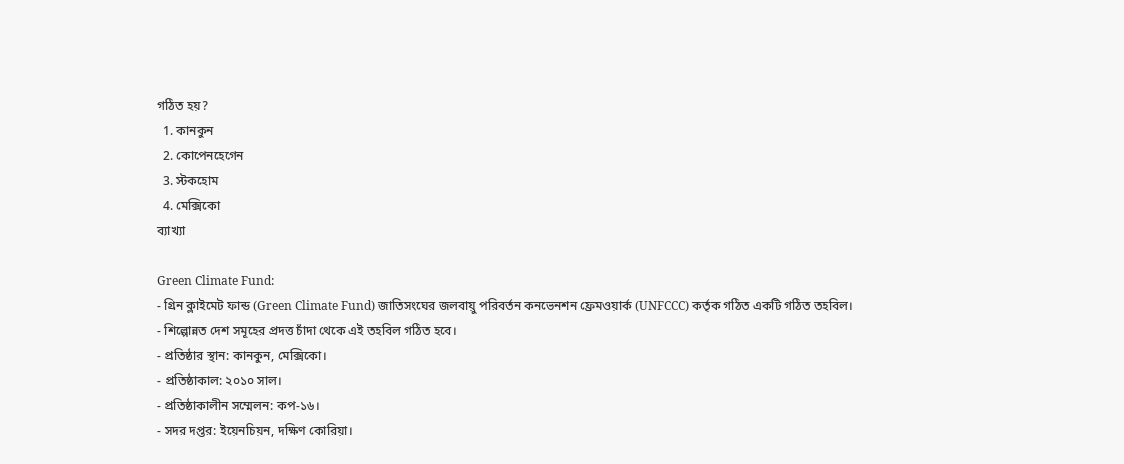গঠিত হয়?
  1. কানকুন
  2. কোপেনহেগেন
  3. স্টকহোম
  4. মেক্সিকো
ব্যাখ্যা

Green Climate Fund:
- গ্রিন ক্লাইমেট ফান্ড (Green Climate Fund) জাতিসংঘের জলবায়ু পরিবর্তন কনভেনশন ফ্রেমওয়ার্ক (UNFCCC) কর্তৃক গঠিত একটি গঠিত তহবিল।
- শিল্পোন্নত দেশ সমূহের প্রদত্ত চাঁদা থেকে এই তহবিল গঠিত হবে।
- প্রতিষ্ঠার স্থান: কানকুন, মেক্সিকো।
- প্রতিষ্ঠাকাল: ২০১০ সাল।
- প্রতিষ্ঠাকালীন সম্মেলন: কপ-১৬।
- সদর দপ্তর: ইয়েনচিয়ন, দক্ষিণ কোরিয়া।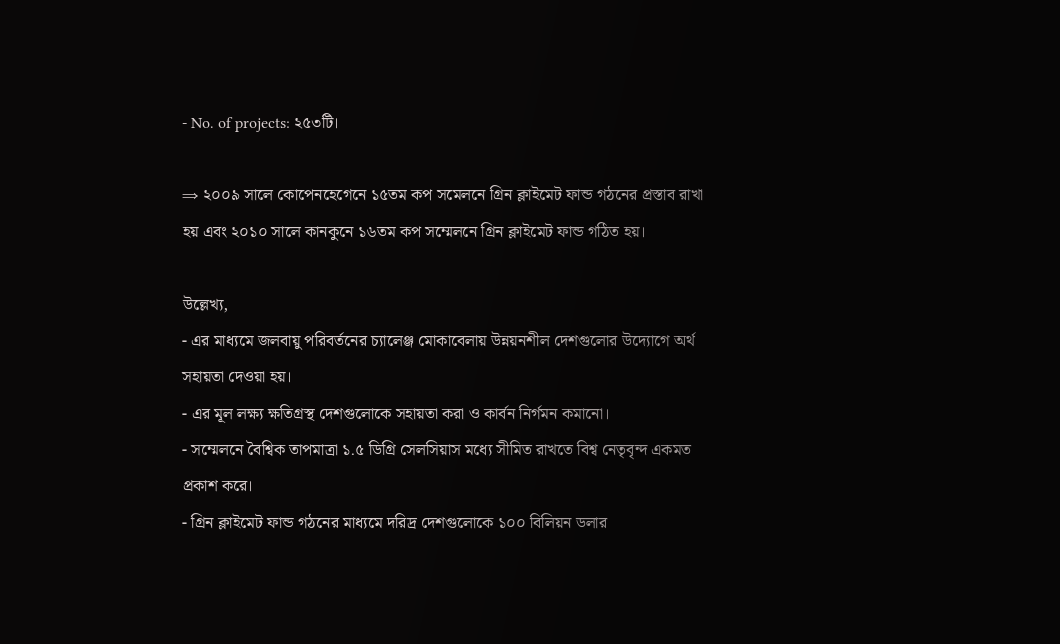- No. of projects: ২৫৩টি।

⇒ ২০০৯ সালে কোপেনহেগেনে ১৫তম কপ সমেলনে গ্রিন ক্লাইমেট ফান্ড গঠনের প্রস্তাব রাখা হয় এবং ২০১০ সালে কানকুনে ১৬তম কপ সম্মেলনে গ্রিন ক্লাইমেট ফান্ড গঠিত হয়।

উল্লেখ্য,
- এর মাধ্যমে জলবায়ু পরিবর্তনের চ্যালেঞ্জ মোকাবেলায় উন্নয়নশীল দেশগুলোর উদ্যোগে অর্থ সহায়তা দেওয়া হয়।
- এর মূল লক্ষ্য ক্ষতিগ্রস্থ দেশগুলোকে সহায়তা করা ও কার্বন নির্গমন কমানো।
- সম্মেলনে বৈশ্বিক তাপমাত্রা ১.৫ ডিগ্রি সেলসিয়াস মধ্যে সীমিত রাখতে বিশ্ব নেতৃবৃন্দ একমত প্রকাশ করে।
- গ্রিন ক্লাইমেট ফান্ড গঠনের মাধ্যমে দরিদ্র দেশগুলোকে ১০০ বিলিয়ন ডলার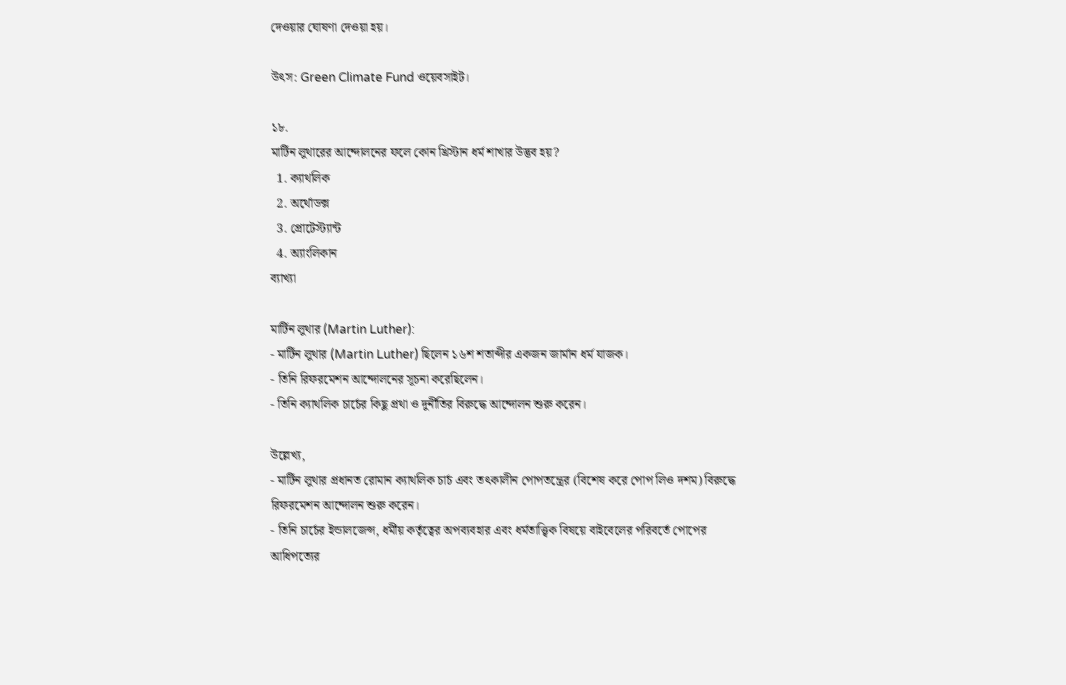দেওয়ার ঘোষণা দেওয়া হয়।

উৎস: Green Climate Fund ওয়েবসাইট।

১৮.
মার্টিন লুথারের আন্দোলনের ফলে কোন খ্রিস্টান ধর্ম শাখার উদ্ভব হয়?
  1. ক্যাথলিক
  2. অর্থোডক্স
  3. প্রোটেস্ট্যান্ট
  4. অ্যাংলিকান
ব্যাখ্যা

মার্টিন লুথার (Martin Luther):
- মার্টিন লুথার (Martin Luther) ছিলেন ১৬শ শতাব্দীর একজন জার্মান ধর্ম যাজক।
- তিনি রিফরমেশন আন্দোলনের সূচনা করেছিলেন।
- তিনি ক্যাথলিক চার্চের কিছু প্রথা ও দুর্নীতির বিরুদ্ধে আন্দোলন শুরু করেন।

উল্লেখ্য,
- মার্টিন লুথার প্রধানত রোমান ক্যাথলিক চার্চ এবং তৎকালীন পোপতন্ত্রের (বিশেষ করে পোপ লিও দশম) বিরুদ্ধে রিফরমেশন আন্দোলন শুরু করেন।
- তিনি চার্চের ইন্ডালজেন্স, ধর্মীয় কর্তৃত্বের অপব্যবহার এবং ধর্মতাত্ত্বিক বিষয়ে বাইবেলের পরিবর্তে পোপের আধিপত্যের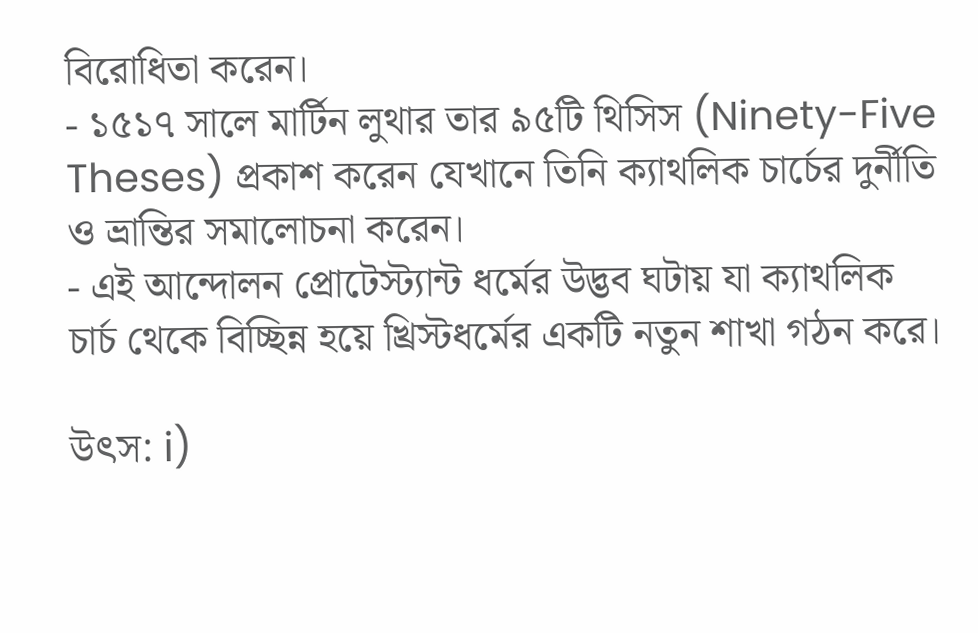বিরোধিতা করেন।
- ১৫১৭ সালে মার্টিন লুথার তার ৯৫টি থিসিস (Ninety-Five Theses) প্রকাশ করেন যেখানে তিনি ক্যাথলিক চার্চের দুর্নীতি ও ভ্রান্তির সমালোচনা করেন।
- এই আন্দোলন প্রোটেস্ট্যান্ট ধর্মের উদ্ভব ঘটায় যা ক্যাথলিক চার্চ থেকে বিচ্ছিন্ন হয়ে খ্রিস্টধর্মের একটি নতুন শাখা গঠন করে।

উৎস: i)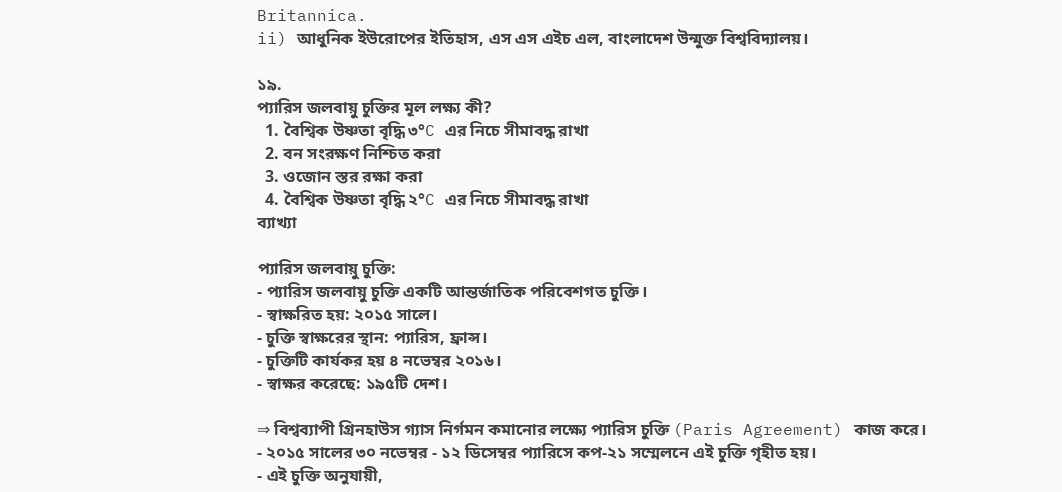Britannica.
ii) আধুনিক ইউরোপের ইতিহাস, এস এস এইচ এল, বাংলাদেশ উন্মুক্ত বিশ্ববিদ্যালয়।

১৯.
প্যারিস জলবায়ু চুক্তির মূল লক্ষ্য কী?
  1. বৈশ্বিক উষ্ণতা বৃদ্ধি ৩°C এর নিচে সীমাবদ্ধ রাখা
  2. বন সংরক্ষণ নিশ্চিত করা
  3. ওজোন স্তর রক্ষা করা
  4. বৈশ্বিক উষ্ণতা বৃদ্ধি ২°C এর নিচে সীমাবদ্ধ রাখা
ব্যাখ্যা

প্যারিস জলবায়ু চুক্তি:
- প্যারিস জলবায়ু চুক্তি একটি আন্তর্জাতিক পরিবেশগত চুক্তি।
- স্বাক্ষরিত হয়: ২০১৫ সালে।
- চুক্তি স্বাক্ষরের স্থান: প্যারিস, ফ্রান্স।
- চুক্তিটি কার্যকর হয় ৪ নভেম্বর ২০১৬।
- স্বাক্ষর করেছে: ১৯৫টি দেশ।

⇒ বিশ্বব্যাপী গ্রিনহাউস গ্যাস নির্গমন কমানোর লক্ষ্যে প্যারিস চুক্তি (Paris Agreement) কাজ করে।
- ২০১৫ সালের ৩০ নভেম্বর - ১২ ডিসেম্বর প্যারিসে কপ-২১ সম্মেলনে এই চুক্তি গৃহীত হয়।
- এই চুক্তি অনুযায়ী,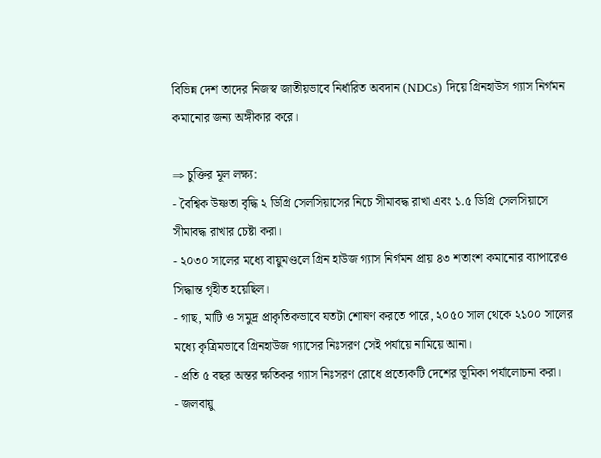বিভিন্ন দেশ তাদের নিজস্ব জাতীয়ভাবে নির্ধারিত অবদান (NDCs) দিয়ে গ্রিনহাউস গ্যাস নির্গমন কমানোর জন্য অঙ্গীকার করে।

⇒ চুক্তির মূল লক্ষ্য:
- বৈশ্বিক উষ্ণতা বৃদ্ধি ২ ডিগ্রি সেলসিয়াসের নিচে সীমাবদ্ধ রাখা এবং ১.৫ ডিগ্রি সেলসিয়াসে সীমাবদ্ধ রাখার চেষ্টা করা।
- ২০৩০ সালের মধ্যে বায়ুমণ্ডলে গ্রিন হাউজ গ্যাস নির্গমন প্রায় ৪৩ শতাংশ কমানোর ব্যাপারেও সিদ্ধান্ত গৃহীত হয়েছিল।
- গাছ, মাটি ও সমুদ্র প্রাকৃতিকভাবে যতটা শোষণ করতে পারে, ২০৫০ সাল থেকে ২১০০ সালের মধ্যে কৃত্রিমভাবে গ্রিনহাউজ গ্যাসের নিঃসরণ সেই পর্যায়ে নামিয়ে আনা।
- প্রতি ৫ বছর অন্তর ক্ষতিকর গ্যাস নিঃসরণ রোধে প্রত্যেকটি দেশের ভূমিকা পর্যালোচনা করা।
- জলবায়ু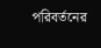পরিবর্তনের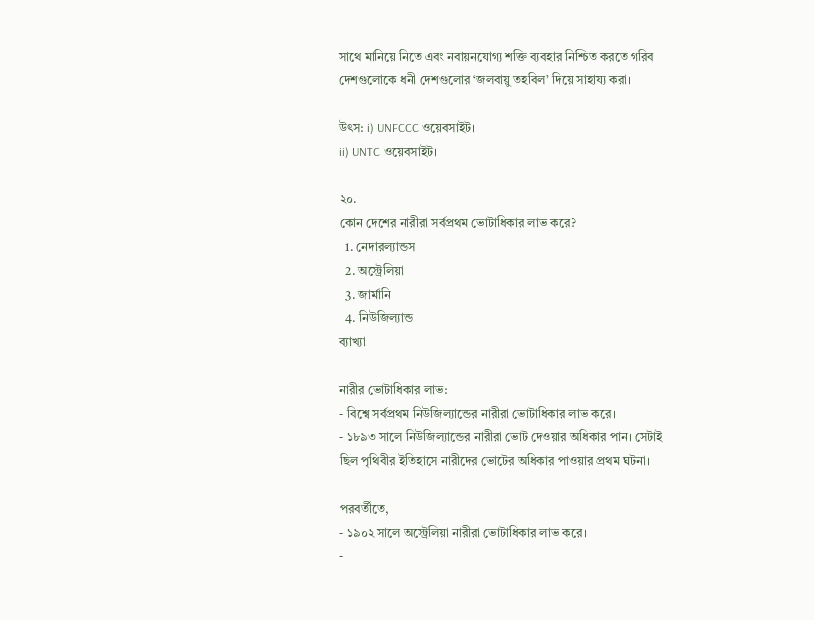সাথে মানিয়ে নিতে এবং নবায়নযোগ্য শক্তি ব্যবহার নিশ্চিত করতে গরিব দেশগুলোকে ধনী দেশগুলোর ‘জলবায়ু তহবিল’ দিয়ে সাহায্য করা।

উৎস: i) UNFCCC ওয়েবসাইট।
ii) UNTC ওয়েবসাইট।

২০.
কোন দেশের নারীরা সর্বপ্রথম ভোটাধিকার লাভ করে?
  1. নেদারল্যান্ডস
  2. অস্ট্রেলিয়া
  3. জার্মানি
  4. নিউজিল্যান্ড
ব্যাখ্যা

নারীর ভোটাধিকার লাভ:
- বিশ্বে সর্বপ্রথম নিউজিল্যান্ডের নারীরা ভোটাধিকার লাভ করে।
- ১৮৯৩ সালে নিউজিল্যান্ডের নারীরা ভোট দেওয়ার অধিকার পান। সেটাই ছিল পৃথিবীর ইতিহাসে নারীদের ভোটের অধিকার পাওয়ার প্রথম ঘটনা।

পরবর্তীতে,
- ১৯০২ সালে অস্ট্রেলিয়া নারীরা ভোটাধিকার লাভ করে।
-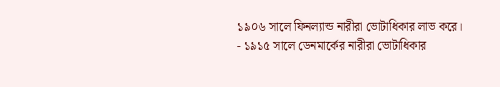১৯০৬ সালে ফিনল্যান্ড নারীরা ভোটাধিকার লাভ করে।
- ১৯১৫ সালে ডেনমার্কের নারীরা ভোটাধিকার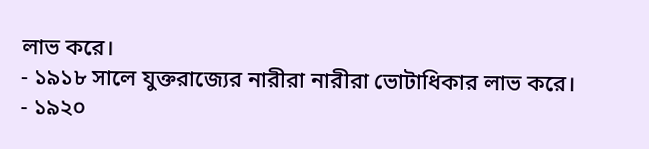লাভ করে।
- ১৯১৮ সালে যুক্তরাজ্যের নারীরা নারীরা ভোটাধিকার লাভ করে।
- ১৯২০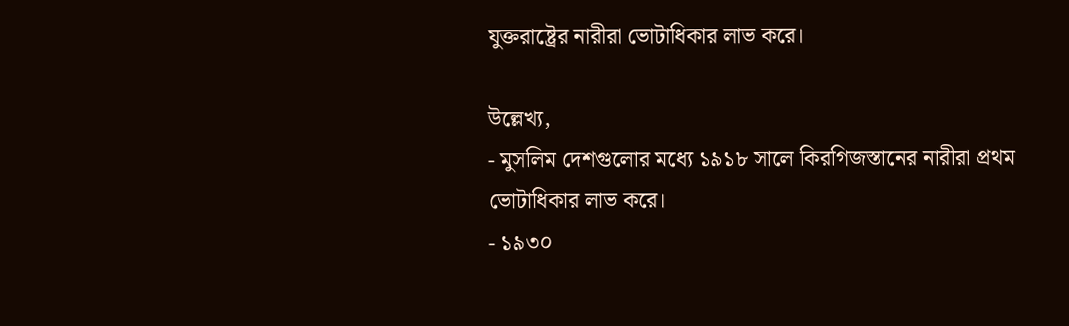যুক্তরাষ্ট্রের নারীরা ভোটাধিকার লাভ করে।

উল্লেখ্য,
- মুসলিম দেশগুলোর মধ্যে ১৯১৮ সালে কিরগিজস্তানের নারীরা প্রথম ভোটাধিকার লাভ করে।
- ১৯৩০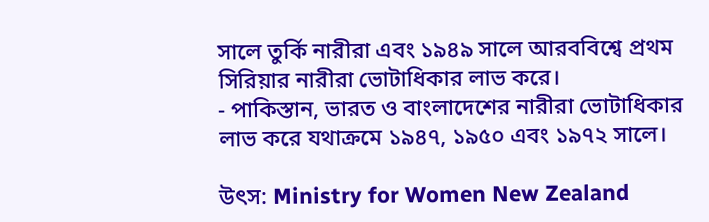সালে তুর্কি নারীরা এবং ১৯৪৯ সালে আরববিশ্বে প্রথম সিরিয়ার নারীরা ভোটাধিকার লাভ করে।
- পাকিস্তান, ভারত ও বাংলাদেশের নারীরা ভোটাধিকার লাভ করে যথাক্রমে ১৯৪৭, ১৯৫০ এবং ১৯৭২ সালে।

উৎস: Ministry for Women New Zealand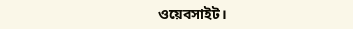ওয়েবসাইট।